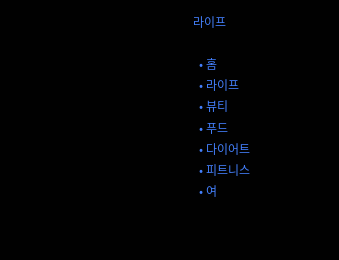라이프

  • 홈
  • 라이프
  • 뷰티
  • 푸드
  • 다이어트
  • 피트니스
  • 여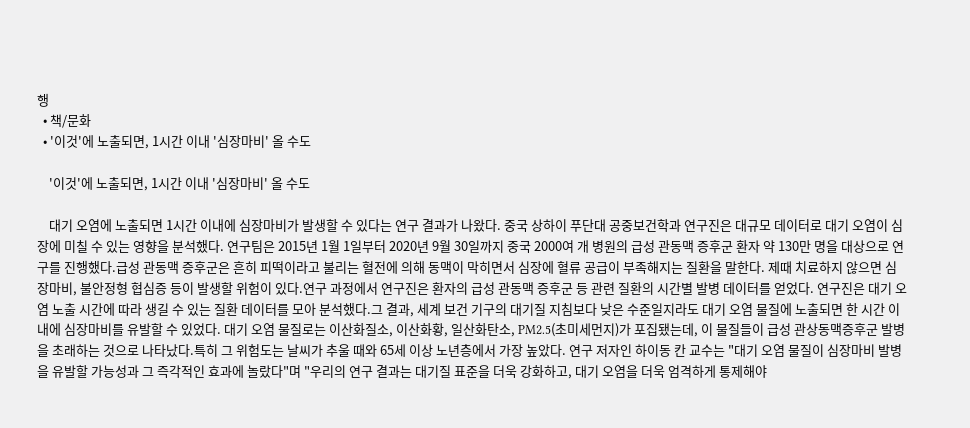행
  • 책/문화
  • '이것'에 노출되면, 1시간 이내 '심장마비' 올 수도

    '이것'에 노출되면, 1시간 이내 '심장마비' 올 수도

    대기 오염에 노출되면 1시간 이내에 심장마비가 발생할 수 있다는 연구 결과가 나왔다. 중국 상하이 푸단대 공중보건학과 연구진은 대규모 데이터로 대기 오염이 심장에 미칠 수 있는 영향을 분석했다. 연구팀은 2015년 1월 1일부터 2020년 9월 30일까지 중국 2000여 개 병원의 급성 관동맥 증후군 환자 약 130만 명을 대상으로 연구를 진행했다.급성 관동맥 증후군은 흔히 피떡이라고 불리는 혈전에 의해 동맥이 막히면서 심장에 혈류 공급이 부족해지는 질환을 말한다. 제때 치료하지 않으면 심장마비, 불안정형 협심증 등이 발생할 위험이 있다.연구 과정에서 연구진은 환자의 급성 관동맥 증후군 등 관련 질환의 시간별 발병 데이터를 얻었다. 연구진은 대기 오염 노출 시간에 따라 생길 수 있는 질환 데이터를 모아 분석했다.그 결과, 세계 보건 기구의 대기질 지침보다 낮은 수준일지라도 대기 오염 물질에 노출되면 한 시간 이내에 심장마비를 유발할 수 있었다. 대기 오염 물질로는 이산화질소, 이산화황, 일산화탄소, PM2.5(초미세먼지)가 포집됐는데, 이 물질들이 급성 관상동맥증후군 발병을 초래하는 것으로 나타났다.특히 그 위험도는 날씨가 추울 때와 65세 이상 노년층에서 가장 높았다. 연구 저자인 하이동 칸 교수는 "대기 오염 물질이 심장마비 발병을 유발할 가능성과 그 즉각적인 효과에 놀랐다"며 "우리의 연구 결과는 대기질 표준을 더욱 강화하고, 대기 오염을 더욱 엄격하게 통제해야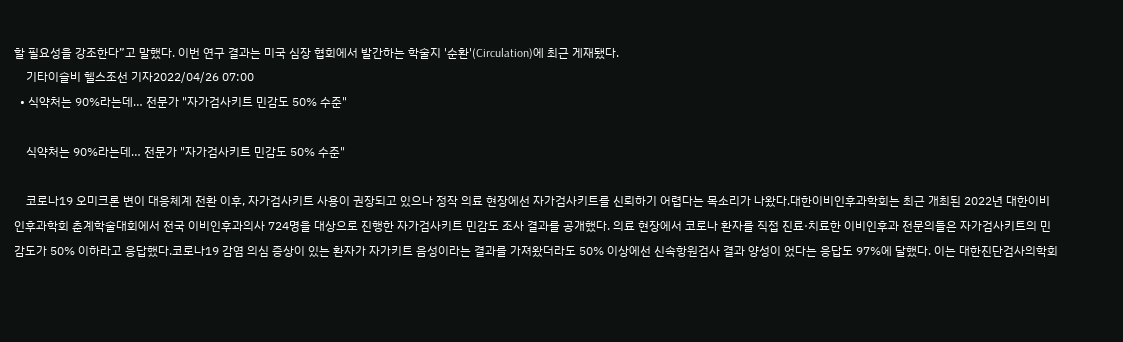할 필요성을 강조한다”고 말했다. 이번 연구 결과는 미국 심장 협회에서 발간하는 학술지 '순환'(Circulation)에 최근 게재됐다.
    기타이슬비 헬스조선 기자2022/04/26 07:00
  • 식약처는 90%라는데… 전문가 "자가검사키트 민감도 50% 수준"

    식약처는 90%라는데… 전문가 "자가검사키트 민감도 50% 수준"

    코로나19 오미크론 변이 대응체계 전환 이후, 자가검사키트 사용이 권장되고 있으나 정작 의료 현장에선 자가검사키트를 신뢰하기 어렵다는 목소리가 나왔다.대한이비인후과학회는 최근 개최된 2022년 대한이비인후과학회 춘계학술대회에서 전국 이비인후과의사 724명을 대상으로 진행한 자가검사키트 민감도 조사 결과를 공개했다. 의료 현장에서 코로나 환자를 직접 진료·치료한 이비인후과 전문의들은 자가검사키트의 민감도가 50% 이하라고 응답했다.코로나19 감염 의심 증상이 있는 환자가 자가키트 음성이라는 결과를 가져왔더라도 50% 이상에선 신속항원검사 결과 양성이 었다는 응답도 97%에 달했다. 이는 대한진단검사의학회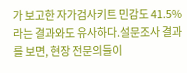가 보고한 자가검사키트 민감도 41.5%라는 결과와도 유사하다.설문조사 결과를 보면, 현장 전문의들이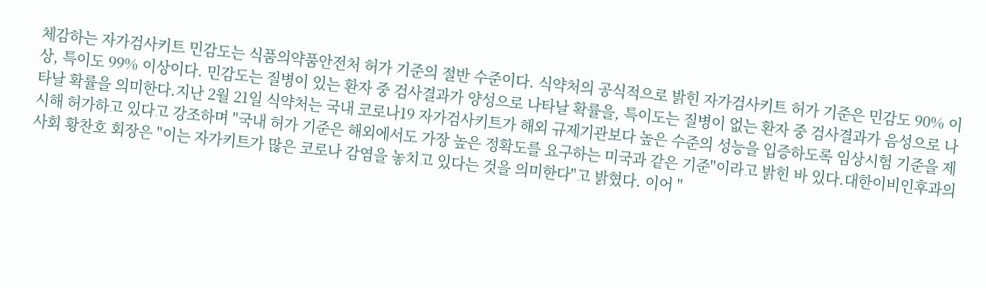체감하는 자가검사키트 민감도는 식품의약품안전처 허가 기준의 절반 수준이다. 식약처의 공식적으로 밝힌 자가검사키트 허가 기준은 민감도 90% 이상, 특이도 99% 이상이다. 민감도는 질병이 있는 환자 중 검사결과가 양성으로 나타날 확률을, 특이도는 질병이 없는 환자 중 검사결과가 음성으로 나타날 확률을 의미한다.지난 2월 21일 식약처는 국내 코로나19 자가검사키트가 해외 규제기관보다 높은 수준의 성능을 입증하도록 임상시험 기준을 제시해 허가하고 있다고 강조하며 "국내 허가 기준은 해외에서도 가장 높은 정확도를 요구하는 미국과 같은 기준"이라고 밝힌 바 있다.대한이비인후과의사회 황찬호 회장은 "이는 자가키트가 많은 코로나 감염을 놓치고 있다는 것을 의미한다"고 밝혔다. 이어 "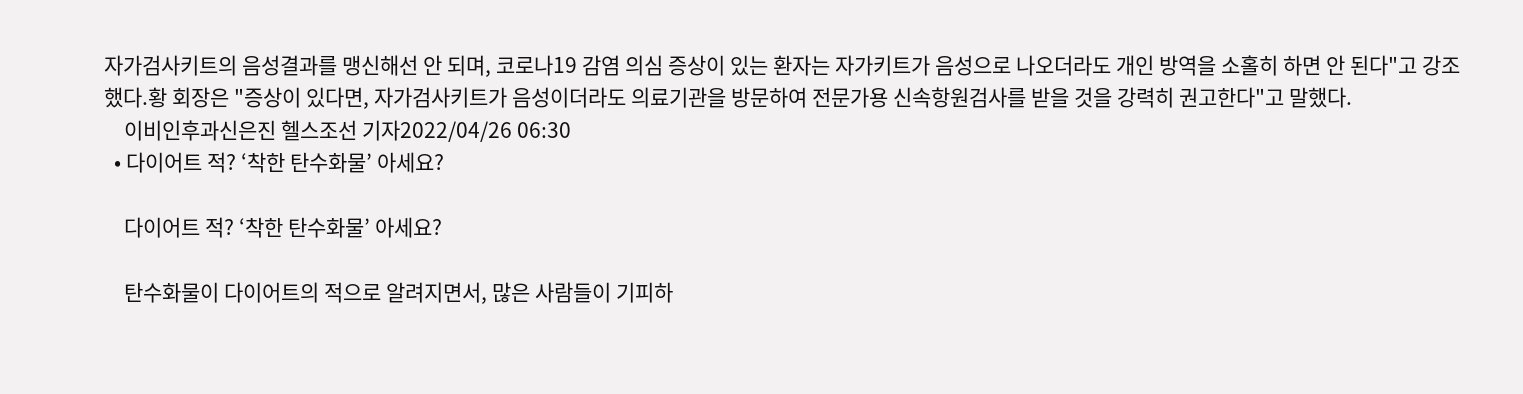자가검사키트의 음성결과를 맹신해선 안 되며, 코로나19 감염 의심 증상이 있는 환자는 자가키트가 음성으로 나오더라도 개인 방역을 소홀히 하면 안 된다"고 강조했다.황 회장은 "증상이 있다면, 자가검사키트가 음성이더라도 의료기관을 방문하여 전문가용 신속항원검사를 받을 것을 강력히 권고한다"고 말했다.
    이비인후과신은진 헬스조선 기자2022/04/26 06:30
  • 다이어트 적? ‘착한 탄수화물’ 아세요?

    다이어트 적? ‘착한 탄수화물’ 아세요?

    탄수화물이 다이어트의 적으로 알려지면서, 많은 사람들이 기피하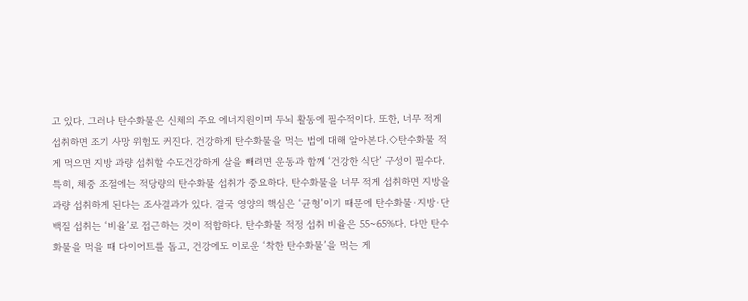고 있다. 그러나 탄수화물은 신체의 주요 에너지원이며 두뇌 활동에 필수적이다. 또한, 너무 적게 섭취하면 조기 사망 위험도 커진다. 건강하게 탄수화물을 먹는 법에 대해 알아본다.◇탄수화물 적게 먹으면 지방 과량 섭취할 수도건강하게 살을 빼려면 운동과 함께 ‘건강한 식단’ 구성이 필수다. 특히, 체중 조절에는 적당량의 탄수화물 섭취가 중요하다. 탄수화물을 너무 적게 섭취하면 지방을 과량 섭취하게 된다는 조사결과가 있다. 결국 영양의 핵심은 ‘균형’이기 때문에 탄수화물·지방·단백질 섭취는 ‘비율’로 접근하는 것이 적합하다. 탄수화물 적정 섭취 비율은 55~65%다. 다만 탄수화물을 먹을 때 다이어트를 돕고, 건강에도 이로운 ‘착한 탄수화물’을 먹는 게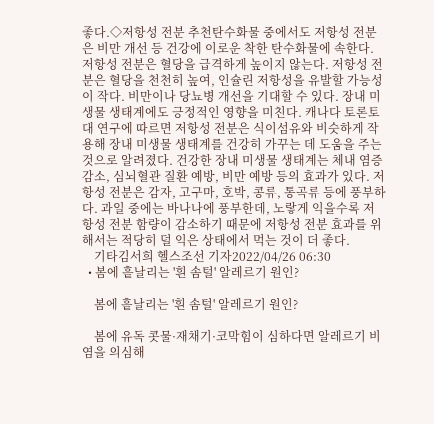좋다.◇저항성 전분 추천탄수화물 중에서도 저항성 전분은 비만 개선 등 건강에 이로운 착한 탄수화물에 속한다. 저항성 전분은 혈당을 급격하게 높이지 않는다. 저항성 전분은 혈당을 천천히 높여, 인슐린 저항성을 유발할 가능성이 작다. 비만이나 당뇨병 개선을 기대할 수 있다. 장내 미생물 생태계에도 긍정적인 영향을 미친다. 캐나다 토론토대 연구에 따르면 저항성 전분은 식이섬유와 비슷하게 작용해 장내 미생물 생태계를 건강히 가꾸는 데 도움을 주는 것으로 알려졌다. 건강한 장내 미생물 생태계는 체내 염증 감소, 심뇌혈관 질환 예방, 비만 예방 등의 효과가 있다. 저항성 전분은 감자, 고구마, 호박, 콩류, 통곡류 등에 풍부하다. 과일 중에는 바나나에 풍부한데, 노랗게 익을수록 저항성 전분 함량이 감소하기 때문에 저항성 전분 효과를 위해서는 적당히 덜 익은 상태에서 먹는 것이 더 좋다.
    기타김서희 헬스조선 기자2022/04/26 06:30
  • 봄에 흩날리는 '흰 솜털' 알레르기 원인?

    봄에 흩날리는 '흰 솜털' 알레르기 원인?

    봄에 유독 콧물·재채기·코막힘이 심하다면 알레르기 비염을 의심해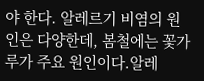야 한다. 알레르기 비염의 원인은 다양한데, 봄철에는 꽃가루가 주요 원인이다.알레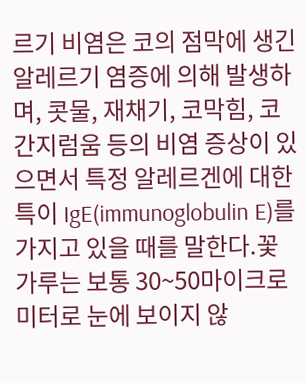르기 비염은 코의 점막에 생긴 알레르기 염증에 의해 발생하며, 콧물, 재채기, 코막힘, 코간지럼움 등의 비염 증상이 있으면서 특정 알레르겐에 대한 특이 IgE(immunoglobulin E)를 가지고 있을 때를 말한다.꽃가루는 보통 30~50마이크로미터로 눈에 보이지 않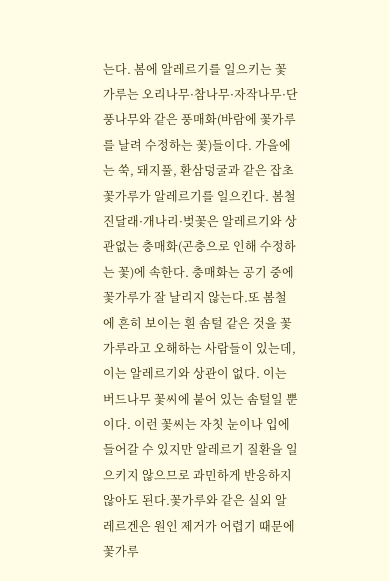는다. 봄에 알레르기를 일으키는 꽃가루는 오리나무·참나무·자작나무·단풍나무와 같은 풍매화(바람에 꽃가루를 날려 수정하는 꽃)들이다. 가을에는 쑥, 돼지풀, 환삼덩굴과 같은 잡초 꽃가루가 알레르기를 일으킨다. 봄철 진달래·개나리·벚꽃은 알레르기와 상관없는 충매화(곤충으로 인해 수정하는 꽃)에 속한다. 충매화는 공기 중에 꽃가루가 잘 날리지 않는다.또 봄철에 흔히 보이는 흰 솜털 같은 것을 꽃가루라고 오해하는 사람들이 있는데, 이는 알레르기와 상관이 없다. 이는 버드나무 꽃씨에 붙어 있는 솜털일 뿐이다. 이런 꽃씨는 자칫 눈이나 입에 들어갈 수 있지만 알레르기 질환을 일으키지 않으므로 과민하게 반응하지 않아도 된다.꽃가루와 같은 실외 알레르겐은 원인 제거가 어렵기 때문에 꽃가루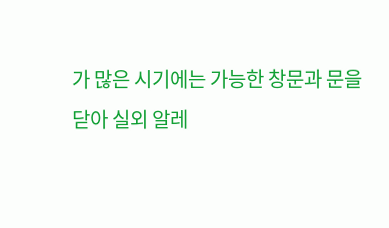가 많은 시기에는 가능한 창문과 문을 닫아 실외 알레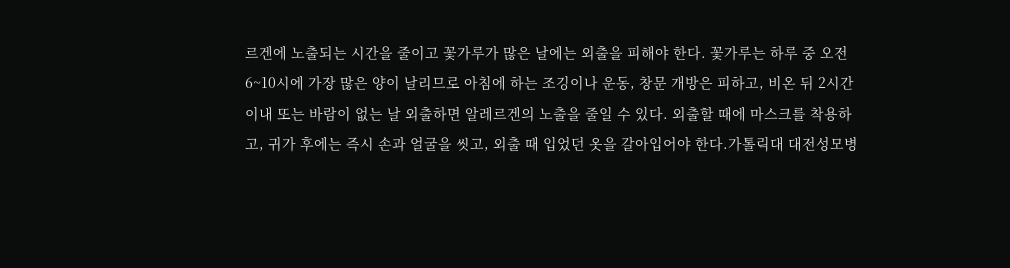르겐에 노출되는 시간을 줄이고 꽃가루가 많은 날에는 외출을 피해야 한다. 꽃가루는 하루 중 오전 6~10시에 가장 많은 양이 날리므로 아침에 하는 조깅이나 운동, 창문 개방은 피하고, 비온 뒤 2시간 이내 또는 바람이 없는 날 외출하면 알레르겐의 노출을 줄일 수 있다. 외출할 때에 마스크를 착용하고, 귀가 후에는 즉시 손과 얼굴을 씻고, 외출 때 입었던 옷을 갈아입어야 한다.가톨릭대 대전성모병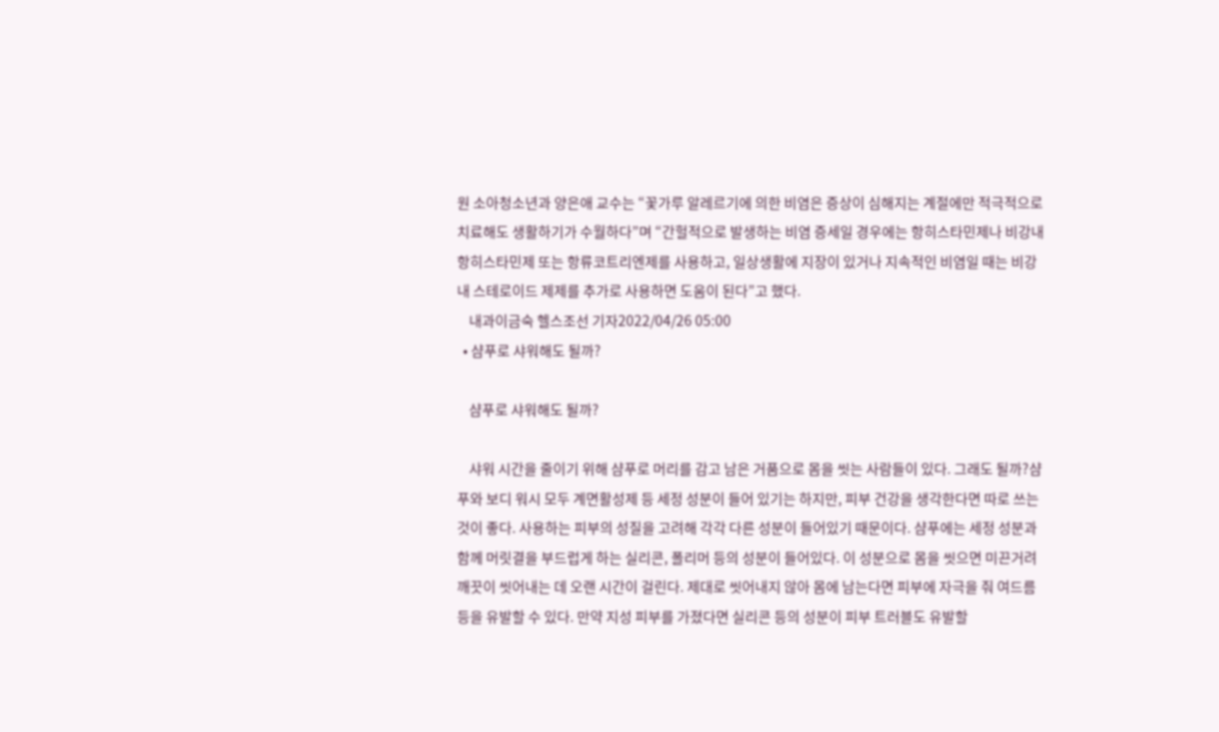원 소아청소년과 양은애 교수는 “꽃가루 알레르기에 의한 비염은 증상이 심해지는 계절에만 적극적으로 치료해도 생활하기가 수월하다”며 “간헐적으로 발생하는 비염 증세일 경우에는 항히스타민제나 비강내 항히스타민제 또는 항류코트리엔제를 사용하고, 일상생활에 지장이 있거나 지속적인 비염일 때는 비강내 스테로이드 제제를 추가로 사용하면 도움이 된다”고 했다.
    내과이금숙 헬스조선 기자2022/04/26 05:00
  • 샴푸로 샤워해도 될까?

    샴푸로 샤워해도 될까?

    샤워 시간을 줄이기 위해 샴푸로 머리를 감고 남은 거품으로 몸을 씻는 사람들이 있다. 그래도 될까?샴푸와 보디 워시 모두 계면활성제 등 세정 성분이 들어 있기는 하지만, 피부 건강을 생각한다면 따로 쓰는 것이 좋다. 사용하는 피부의 성질을 고려해 각각 다른 성분이 들어있기 때문이다. 샴푸에는 세정 성분과 함께 머릿결을 부드럽게 하는 실리콘, 폴리머 등의 성분이 들어있다. 이 성분으로 몸을 씻으면 미끈거려 깨끗이 씻어내는 데 오랜 시간이 걸린다. 제대로 씻어내지 않아 몸에 남는다면 피부에 자극을 줘 여드름 등을 유발할 수 있다. 만약 지성 피부를 가졌다면 실리콘 등의 성분이 피부 트러블도 유발할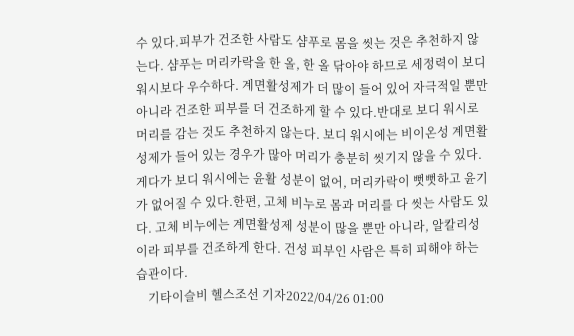수 있다.피부가 건조한 사람도 샴푸로 몸을 씻는 것은 추천하지 않는다. 샴푸는 머리카락을 한 올, 한 올 닦아야 하므로 세정력이 보디 워시보다 우수하다. 계면활성제가 더 많이 들어 있어 자극적일 뿐만 아니라 건조한 피부를 더 건조하게 할 수 있다.반대로 보디 워시로 머리를 감는 것도 추천하지 않는다. 보디 워시에는 비이온성 계면활성제가 들어 있는 경우가 많아 머리가 충분히 씻기지 않을 수 있다. 게다가 보디 워시에는 윤활 성분이 없어, 머리카락이 뻣뻣하고 윤기가 없어질 수 있다.한편, 고체 비누로 몸과 머리를 다 씻는 사람도 있다. 고체 비누에는 계면활성제 성분이 많을 뿐만 아니라, 알칼리성이라 피부를 건조하게 한다. 건성 피부인 사람은 특히 피해야 하는 습관이다.
    기타이슬비 헬스조선 기자2022/04/26 01:00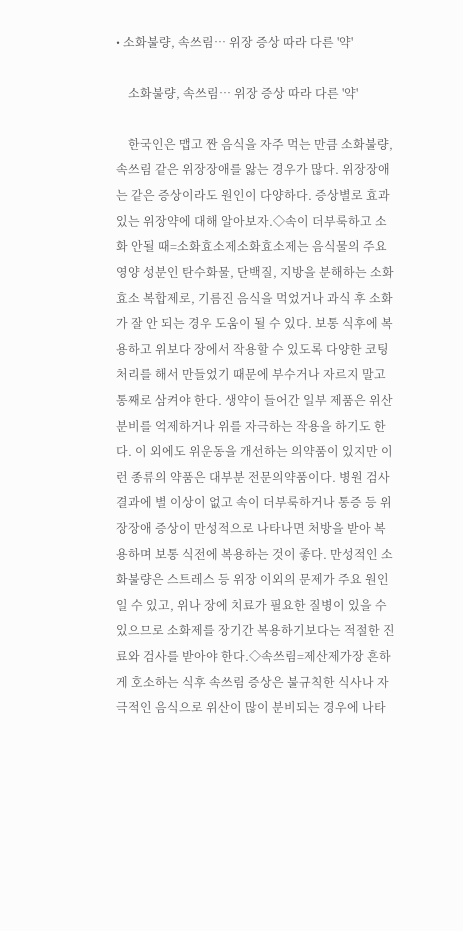• 소화불량, 속쓰림… 위장 증상 따라 다른 '약'

    소화불량, 속쓰림… 위장 증상 따라 다른 '약'

    한국인은 맵고 짠 음식을 자주 먹는 만큼 소화불량, 속쓰림 같은 위장장애를 앓는 경우가 많다. 위장장애는 같은 증상이라도 원인이 다양하다. 증상별로 효과 있는 위장약에 대해 알아보자.◇속이 더부룩하고 소화 안될 때=소화효소제소화효소제는 음식물의 주요 영양 성분인 탄수화물, 단백질, 지방을 분해하는 소화효소 복합제로, 기름진 음식을 먹었거나 과식 후 소화가 잘 안 되는 경우 도움이 될 수 있다. 보통 식후에 복용하고 위보다 장에서 작용할 수 있도록 다양한 코팅 처리를 해서 만들었기 때문에 부수거나 자르지 말고 통째로 삼켜야 한다. 생약이 들어간 일부 제품은 위산 분비를 억제하거나 위를 자극하는 작용을 하기도 한다. 이 외에도 위운동을 개선하는 의약품이 있지만 이런 종류의 약품은 대부분 전문의약품이다. 병원 검사 결과에 별 이상이 없고 속이 더부룩하거나 통증 등 위장장애 증상이 만성적으로 나타나면 처방을 받아 복용하며 보통 식전에 복용하는 것이 좋다. 만성적인 소화불량은 스트레스 등 위장 이외의 문제가 주요 원인일 수 있고, 위나 장에 치료가 필요한 질병이 있을 수 있으므로 소화제를 장기간 복용하기보다는 적절한 진료와 검사를 받아야 한다.◇속쓰림=제산제가장 흔하게 호소하는 식후 속쓰림 증상은 불규칙한 식사나 자극적인 음식으로 위산이 많이 분비되는 경우에 나타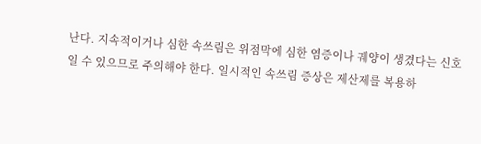난다. 지속적이거나 심한 속쓰림은 위점막에 심한 염증이나 궤양이 생겼다는 신호일 수 있으므로 주의해야 한다. 일시적인 속쓰림 증상은 제산제를 복용하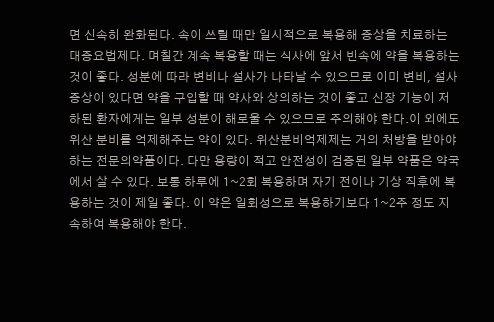면 신속히 완화된다. 속이 쓰릴 때만 일시적으로 복용해 증상을 치료하는 대증요법제다. 며칠간 계속 복용할 때는 식사에 앞서 빈속에 약을 복용하는 것이 좋다. 성분에 따라 변비나 설사가 나타날 수 있으므로 이미 변비, 설사 증상이 있다면 약을 구입할 때 약사와 상의하는 것이 좋고 신장 기능이 저하된 환자에게는 일부 성분이 해로울 수 있으므로 주의해야 한다.이 외에도 위산 분비를 억제해주는 약이 있다. 위산분비억제제는 거의 처방을 받아야 하는 전문의약품이다. 다만 용량이 적고 안전성이 검증된 일부 약품은 약국에서 살 수 있다. 보통 하루에 1~2회 복용하며 자기 전이나 기상 직후에 복용하는 것이 제일 좋다. 이 약은 일회성으로 복용하기보다 1~2주 정도 지속하여 복용해야 한다.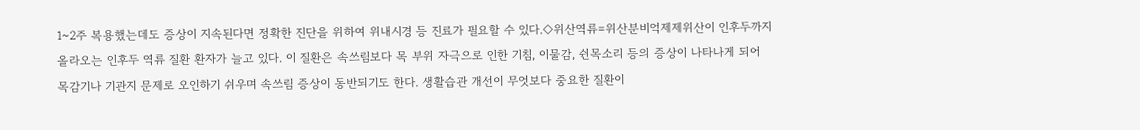1~2주 복용했는데도 증상이 지속된다면 정확한 진단을 위하여 위내시경 등 진료가 필요할 수 있다.◇위산역류=위산분비억제제위산이 인후두까지 올라오는 인후두 역류 질환 환자가 늘고 있다. 이 질환은 속쓰림보다 목 부위 자극으로 인한 기침, 이물감, 쉰목소리 등의 증상이 나타나게 되어 목감기나 기관지 문제로 오인하기 쉬우며 속쓰림 증상이 동반되기도 한다. 생활습관 개선이 무엇보다 중요한 질환이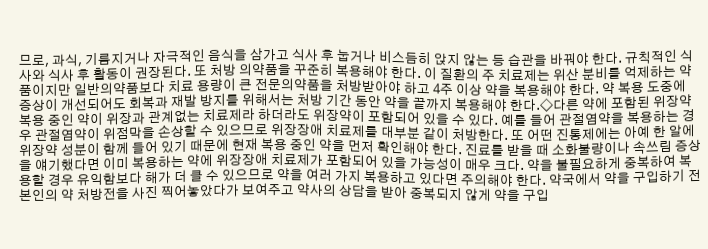므로, 과식, 기름지거나 자극적인 음식을 삼가고 식사 후 눕거나 비스듬히 앉지 않는 등 습관을 바꿔야 한다. 규칙적인 식사와 식사 후 활동이 권장된다. 또 처방 의약품을 꾸준히 복용해야 한다. 이 질환의 주 치료제는 위산 분비를 억제하는 약품이지만 일반의약품보다 치료 용량이 큰 전문의약품을 처방받아야 하고 4주 이상 약을 복용해야 한다. 약 복용 도중에 증상이 개선되어도 회복과 재발 방지를 위해서는 처방 기간 동안 약을 끝까지 복용해야 한다.◇다른 약에 포함된 위장약복용 중인 약이 위장과 관계없는 치료제라 하더라도 위장약이 포함되어 있을 수 있다. 예를 들어 관절염약을 복용하는 경우 관절염약이 위점막을 손상할 수 있으므로 위장장애 치료제를 대부분 같이 처방한다. 또 어떤 진통제에는 아예 한 알에 위장약 성분이 함께 들어 있기 때문에 현재 복용 중인 약을 먼저 확인해야 한다. 진료를 받을 때 소화불량이나 속쓰림 증상을 얘기했다면 이미 복용하는 약에 위장장애 치료제가 포함되어 있을 가능성이 매우 크다. 약을 불필요하게 중복하여 복용할 경우 유익함보다 해가 더 클 수 있으므로 약을 여러 가지 복용하고 있다면 주의해야 한다. 약국에서 약을 구입하기 전 본인의 약 처방전을 사진 찍어놓았다가 보여주고 약사의 상담을 받아 중복되지 않게 약을 구입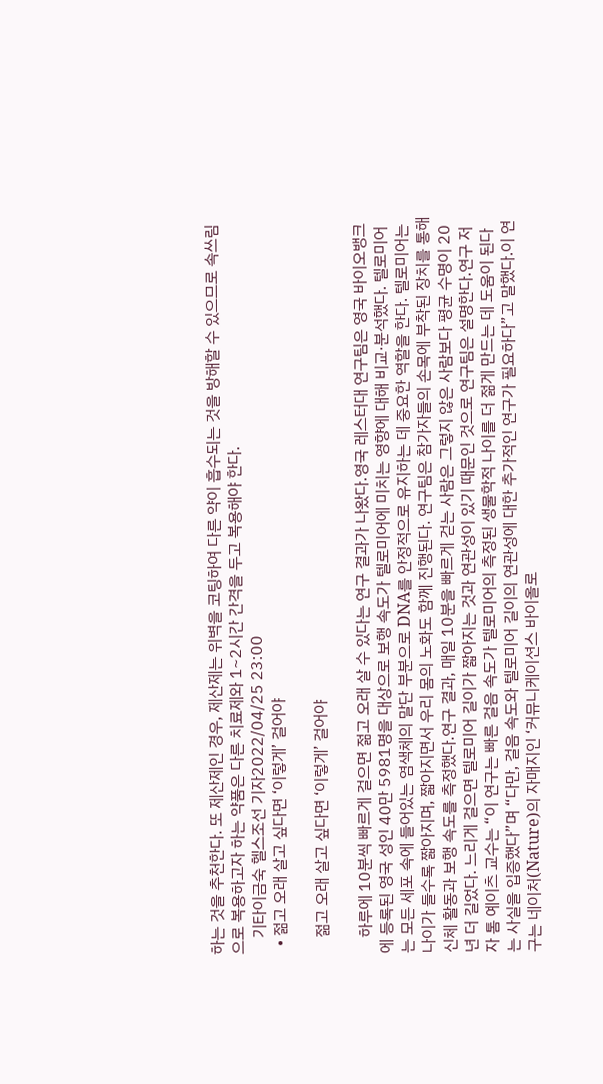하는 것을 추천한다. 또 제산제인 경우, 제산제는 위벽을 코팅하여 다른 약이 흡수되는 것을 방해할 수 있으므로 속쓰림으로 복용하고자 하는 약품은 다른 치료제와 1~2시간 간격을 두고 복용해야 한다.
    기타이금숙 헬스조선 기자2022/04/25 23:00
  • 젊고 오래 살고 싶다면 ‘이렇게’ 걸어야

    젊고 오래 살고 싶다면 ‘이렇게’ 걸어야

    하루에 10분씩 빠르게 걸으면 젊고 오래 살 수 있다는 연구 결과가 나왔다.영국 레스터대 연구팀은 영국 바이오뱅크에 등록된 영국 성인 40만 5981명을 대상으로 보행 속도가 텔로미어에 미치는 영향에 대해 비교·분석했다. 텔로미어는 모든 세포 속에 들어있는 염색체의 말단 부분으로 DNA를 안정적으로 유지하는 데 중요한 역할을 한다. 텔로미어는 나이가 들수록 짧아지며, 짧아지면서 우리 몸의 노화도 함께 진행된다. 연구팀은 참가자들의 손목에 부착된 장치를 통해 신체 활동과 보행 속도를 측정했다.연구 결과, 매일 10분을 빠르게 걷는 사람은 그렇지 않은 사람보다 평균 수명이 20년 더 길었다. 느리게 걸으면 텔로미어 길이가 짧아지는 것과 연관성이 있기 때문인 것으로 연구팀은 설명한다.연구 저자 톰 예이츠 교수는 “이 연구는 빠른 걸음 속도가 텔로미어의 측정된 생물학적 나이를 더 젊게 만드는 데 도움이 된다는 사실을 입증했다”며 “다만, 걸음 속도와 텔로미어 길이의 연관성에 대한 추가적인 연구가 필요하다”고 말했다.이 연구는 네이처(Nature)의 자매지인 ‘커뮤니케이션스 바이올로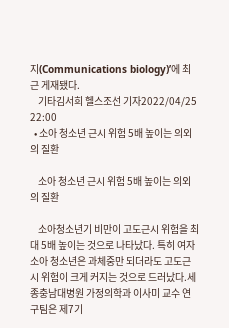지(Communications biology)’에 최근 게재됐다.
    기타김서희 헬스조선 기자2022/04/25 22:00
  • 소아 청소년 근시 위험 5배 높이는 의외의 질환

    소아 청소년 근시 위험 5배 높이는 의외의 질환

    소아청소년기 비만이 고도근시 위험을 최대 5배 높이는 것으로 나타났다. 특히 여자 소아 청소년은 과체중만 되더라도 고도근시 위험이 크게 커지는 것으로 드러났다.세종충남대병원 가정의학과 이사미 교수 연구팀은 제7기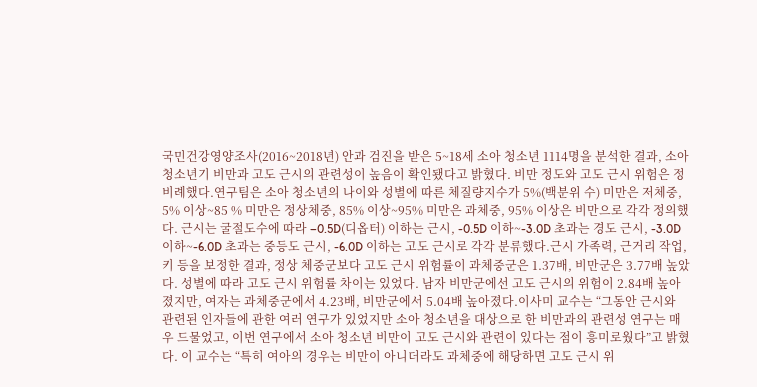국민건강영양조사(2016~2018년) 안과 검진을 받은 5~18세 소아 청소년 1114명을 분석한 결과, 소아청소년기 비만과 고도 근시의 관련성이 높음이 확인됐다고 밝혔다. 비만 정도와 고도 근시 위험은 정비례했다.연구팀은 소아 청소년의 나이와 성별에 따른 체질량지수가 5%(백분위 수) 미만은 저체중, 5% 이상~85 % 미만은 정상체중, 85% 이상~95% 미만은 과체중, 95% 이상은 비만으로 각각 정의했다. 근시는 굴절도수에 따라 –0.5D(디옵터) 이하는 근시, -0.5D 이하~-3.0D 초과는 경도 근시, -3.0D 이하~-6.0D 초과는 중등도 근시, -6.0D 이하는 고도 근시로 각각 분류했다.근시 가족력, 근거리 작업, 키 등을 보정한 결과, 정상 체중군보다 고도 근시 위험률이 과체중군은 1.37배, 비만군은 3.77배 높았다. 성별에 따라 고도 근시 위험률 차이는 있었다. 남자 비만군에선 고도 근시의 위험이 2.84배 높아졌지만, 여자는 과체중군에서 4.23배, 비만군에서 5.04배 높아졌다.이사미 교수는 “그동안 근시와 관련된 인자들에 관한 여러 연구가 있었지만 소아 청소년을 대상으로 한 비만과의 관련성 연구는 매우 드물었고, 이번 연구에서 소아 청소년 비만이 고도 근시와 관련이 있다는 점이 흥미로웠다”고 밝혔다. 이 교수는 “특히 여아의 경우는 비만이 아니더라도 과체중에 해당하면 고도 근시 위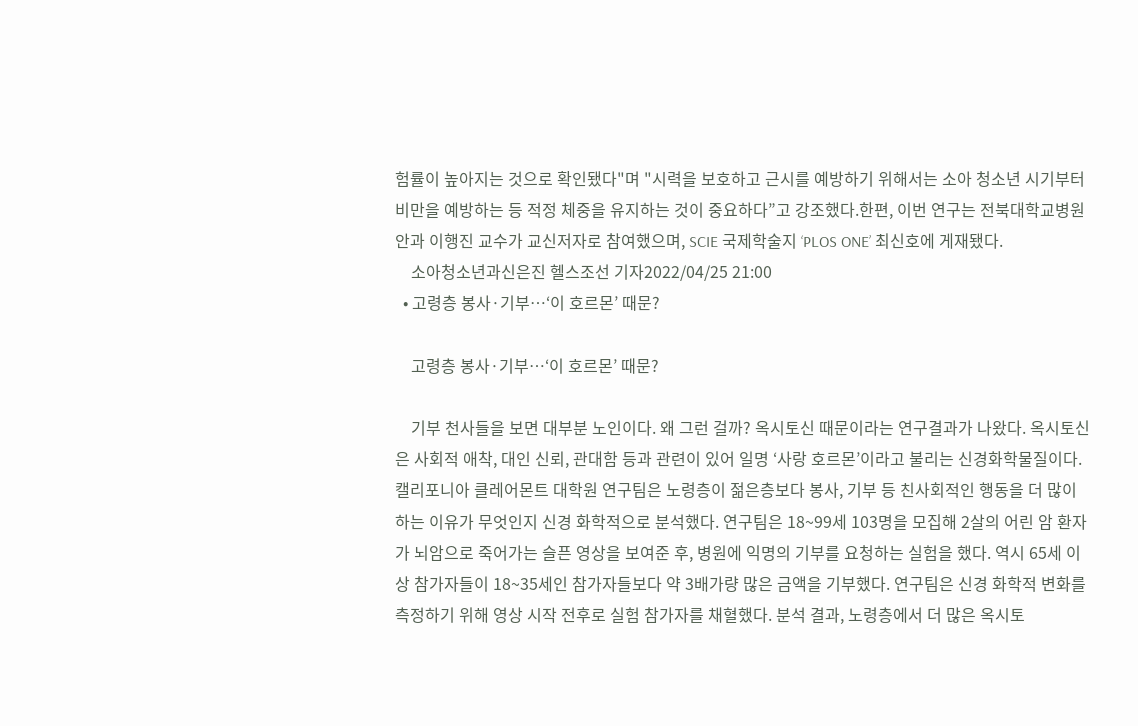험률이 높아지는 것으로 확인됐다"며 "시력을 보호하고 근시를 예방하기 위해서는 소아 청소년 시기부터 비만을 예방하는 등 적정 체중을 유지하는 것이 중요하다”고 강조했다.한편, 이번 연구는 전북대학교병원 안과 이행진 교수가 교신저자로 참여했으며, SCIE 국제학술지 ‘PLOS ONE’ 최신호에 게재됐다.
    소아청소년과신은진 헬스조선 기자2022/04/25 21:00
  • 고령층 봉사·기부…‘이 호르몬’ 때문?

    고령층 봉사·기부…‘이 호르몬’ 때문?

    기부 천사들을 보면 대부분 노인이다. 왜 그런 걸까? 옥시토신 때문이라는 연구결과가 나왔다. 옥시토신은 사회적 애착, 대인 신뢰, 관대함 등과 관련이 있어 일명 ‘사랑 호르몬’이라고 불리는 신경화학물질이다.캘리포니아 클레어몬트 대학원 연구팀은 노령층이 젊은층보다 봉사, 기부 등 친사회적인 행동을 더 많이 하는 이유가 무엇인지 신경 화학적으로 분석했다. 연구팀은 18~99세 103명을 모집해 2살의 어린 암 환자가 뇌암으로 죽어가는 슬픈 영상을 보여준 후, 병원에 익명의 기부를 요청하는 실험을 했다. 역시 65세 이상 참가자들이 18~35세인 참가자들보다 약 3배가량 많은 금액을 기부했다. 연구팀은 신경 화학적 변화를 측정하기 위해 영상 시작 전후로 실험 참가자를 채혈했다. 분석 결과, 노령층에서 더 많은 옥시토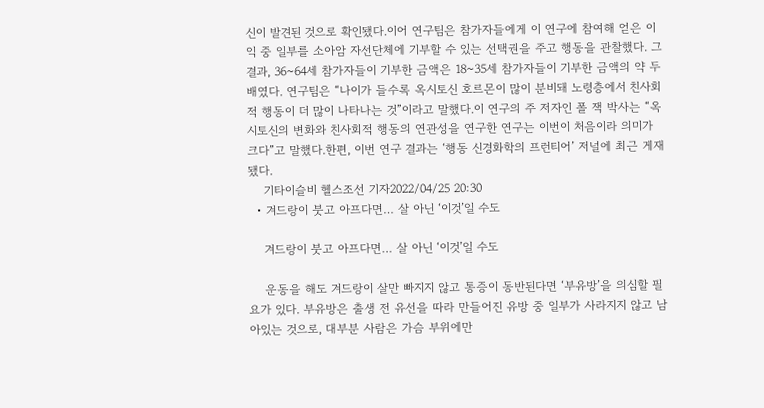신이 발견된 것으로 확인됐다.이어 연구팀은 참가자들에게 이 연구에 참여해 얻은 이익 중 일부를 소아암 자선단체에 기부할 수 있는 선택권을 주고 행동을 관찰했다. 그 결과, 36~64세 참가자들이 기부한 금액은 18~35세 참가자들이 기부한 금액의 약 두 배였다. 연구팀은 “나이가 들수록 옥시토신 호르몬이 많이 분비돼 노령층에서 친사회적 행동이 더 많이 나타나는 것”이라고 말했다.이 연구의 주 저자인 폴 잭 박사는 “옥시토신의 변화와 친사회적 행동의 연관성을 연구한 연구는 이번이 처음이라 의미가 크다”고 말했다.한편, 이번 연구 결과는 ‘행동 신경화학의 프런티어’ 저널에 최근 게재됐다.
    기타이슬비 헬스조선 기자2022/04/25 20:30
  • 겨드랑이 붓고 아프다면… 살 아닌 ‘이것’일 수도

    겨드랑이 붓고 아프다면… 살 아닌 ‘이것’일 수도

    운동을 해도 겨드랑이 살만 빠지지 않고 통증이 동반된다면 ‘부유방’을 의심할 필요가 있다. 부유방은 출생 전 유선을 따라 만들어진 유방 중 일부가 사라지지 않고 남아있는 것으로, 대부분 사람은 가슴 부위에만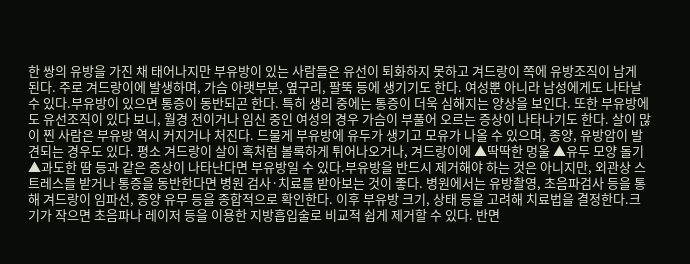한 쌍의 유방을 가진 채 태어나지만 부유방이 있는 사람들은 유선이 퇴화하지 못하고 겨드랑이 쪽에 유방조직이 남게 된다. 주로 겨드랑이에 발생하며, 가슴 아랫부분, 옆구리, 팔뚝 등에 생기기도 한다. 여성뿐 아니라 남성에게도 나타날 수 있다.부유방이 있으면 통증이 동반되곤 한다. 특히 생리 중에는 통증이 더욱 심해지는 양상을 보인다. 또한 부유방에도 유선조직이 있다 보니, 월경 전이거나 임신 중인 여성의 경우 가슴이 부풀어 오르는 증상이 나타나기도 한다. 살이 많이 찐 사람은 부유방 역시 커지거나 처진다. 드물게 부유방에 유두가 생기고 모유가 나올 수 있으며, 종양, 유방암이 발견되는 경우도 있다. 평소 겨드랑이 살이 혹처럼 볼록하게 튀어나오거나, 겨드랑이에 ▲딱딱한 멍울 ▲유두 모양 돌기 ▲과도한 땀 등과 같은 증상이 나타난다면 부유방일 수 있다.부유방을 반드시 제거해야 하는 것은 아니지만, 외관상 스트레스를 받거나 통증을 동반한다면 병원 검사·치료를 받아보는 것이 좋다. 병원에서는 유방촬영, 초음파검사 등을 통해 겨드랑이 임파선, 종양 유무 등을 종합적으로 확인한다. 이후 부유방 크기, 상태 등을 고려해 치료법을 결정한다.크기가 작으면 초음파나 레이저 등을 이용한 지방흡입술로 비교적 쉽게 제거할 수 있다. 반면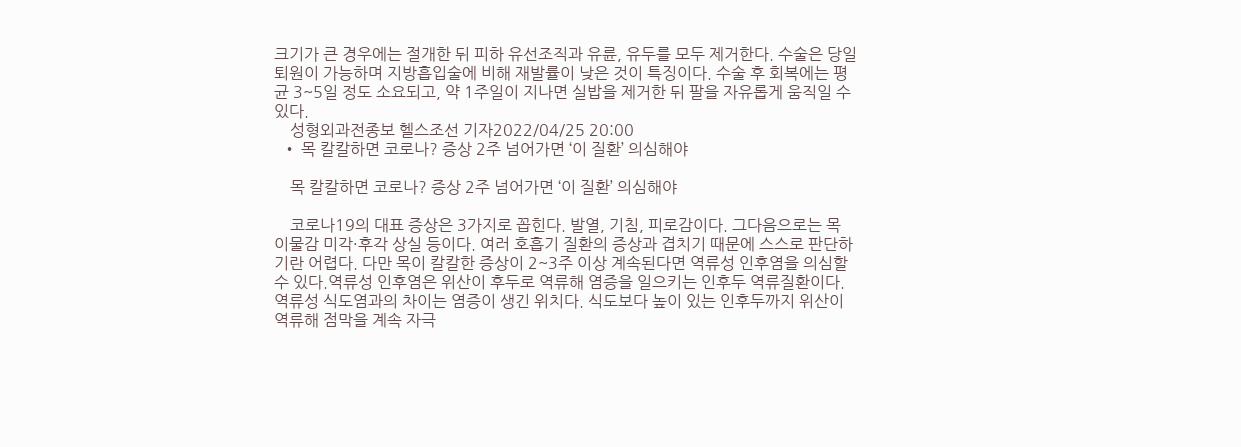크기가 큰 경우에는 절개한 뒤 피하 유선조직과 유륜, 유두를 모두 제거한다. 수술은 당일 퇴원이 가능하며 지방흡입술에 비해 재발률이 낮은 것이 특징이다. 수술 후 회복에는 평균 3~5일 정도 소요되고, 약 1주일이 지나면 실밥을 제거한 뒤 팔을 자유롭게 움직일 수 있다.
    성형외과전종보 헬스조선 기자2022/04/25 20:00
  • 목 칼칼하면 코로나? 증상 2주 넘어가면 ‘이 질환’ 의심해야

    목 칼칼하면 코로나? 증상 2주 넘어가면 ‘이 질환’ 의심해야

    코로나19의 대표 증상은 3가지로 꼽힌다. 발열, 기침, 피로감이다. 그다음으로는 목 이물감 미각·후각 상실 등이다. 여러 호흡기 질환의 증상과 겹치기 때문에 스스로 판단하기란 어렵다. 다만 목이 칼칼한 증상이 2~3주 이상 계속된다면 역류성 인후염을 의심할 수 있다.역류성 인후염은 위산이 후두로 역류해 염증을 일으키는 인후두 역류질환이다. 역류성 식도염과의 차이는 염증이 생긴 위치다. 식도보다 높이 있는 인후두까지 위산이 역류해 점막을 계속 자극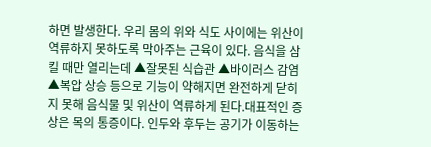하면 발생한다. 우리 몸의 위와 식도 사이에는 위산이 역류하지 못하도록 막아주는 근육이 있다. 음식을 삼킬 때만 열리는데 ▲잘못된 식습관 ▲바이러스 감염 ▲복압 상승 등으로 기능이 약해지면 완전하게 닫히지 못해 음식물 및 위산이 역류하게 된다.대표적인 증상은 목의 통증이다. 인두와 후두는 공기가 이동하는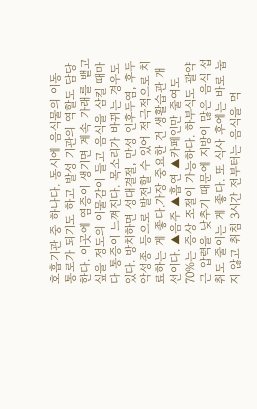호흡기관 중 하나다. 동시에 음식물의 이동 통로가 되기도 하고 발성 기관의 역할도 담당한다. 이곳에 염증이 생기면 계속 가래를 뱉고 싶을 정도의 이물감이 들고 음식을 삼킬 때마다 통증이 느껴진다. 목소리가 바뀌는 경우도 있다. 방치하면 성대결절, 만성 인후두염, 후두악성종 등으로 발전할 수 있어 적극적으로 치료하는 게 좋다.가장 중요한 건 생활습관 개선이다. ▲음주 ▲흡연 ▲카페인만 줄여도 70%는 증상 조절이 가능하다. 하부식도 괄약근 압력을 낮추기 때문에 지방이 많은 음식 섭취도 줄이는 게 좋다. 또 식사 후에는 바로 눕지 않고 취침 3시간 전부터는 음식을 먹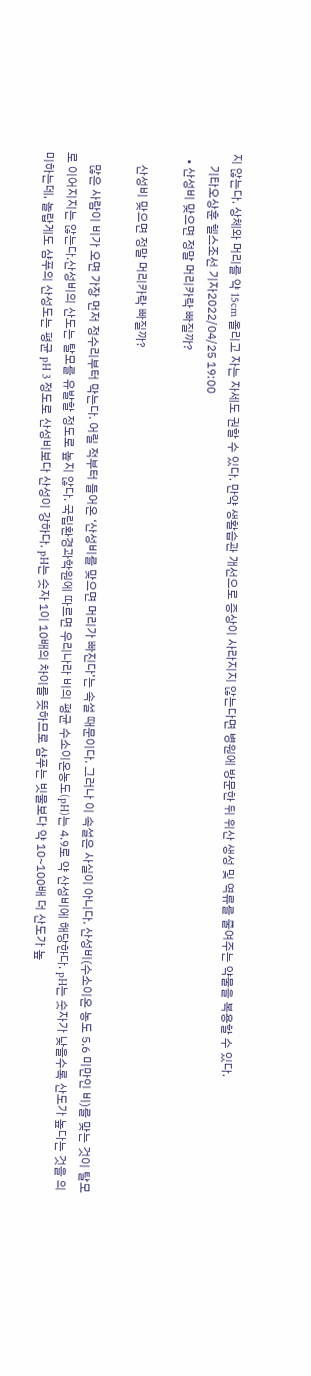지 않는다. 상체와 머리를 약 15cm 올리고 자는 자세도 권할 수 있다. 만약 생활습관 개선으로 증상이 사라지지 않는다면 병원에 방문한 뒤 위산 생성 및 역류를 줄여주는 약물을 복용할 수 있다.
    기타오상훈 헬스조선 기자2022/04/25 19:00
  • 산성비 맞으면 정말 머리카락 빠질까?

    산성비 맞으면 정말 머리카락 빠질까?

    많은 사람이 비가 오면 가장 먼저 정수리부터 막는다. 어릴 적부터 들어온 ‘산성비를 맞으면 머리가 빠진다’는 속설 때문이다. 그러나 이 속설은 사실이 아니다. 산성비(수소이온 농도 5.6 미만인 비)를 맞는 것이 탈모로 이어지지는 않는다.산성비의 산도는 탈모를 유발할 정도로 높지 않다. 국립환경과학원에 따르면 우리나라 비의 평균 수소이온농도(pH)는 4.9로 약 산성비에 해당한다. pH는 숫자가 낮을수록 산도가 높다는 것을 의미하는데, 놀랍게도 샴푸의 산성도는 평균 pH 3 정도로 산성비보다 산성이 강하다. pH는 숫자 1이 10배의 차이를 뜻하므로 샴푸는 빗물보다 약 10~100배 더 산도가 높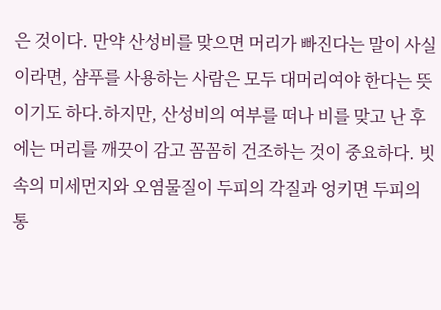은 것이다. 만약 산성비를 맞으면 머리가 빠진다는 말이 사실이라면, 샴푸를 사용하는 사람은 모두 대머리여야 한다는 뜻이기도 하다.하지만, 산성비의 여부를 떠나 비를 맞고 난 후에는 머리를 깨끗이 감고 꼼꼼히 건조하는 것이 중요하다. 빗속의 미세먼지와 오염물질이 두피의 각질과 엉키면 두피의 통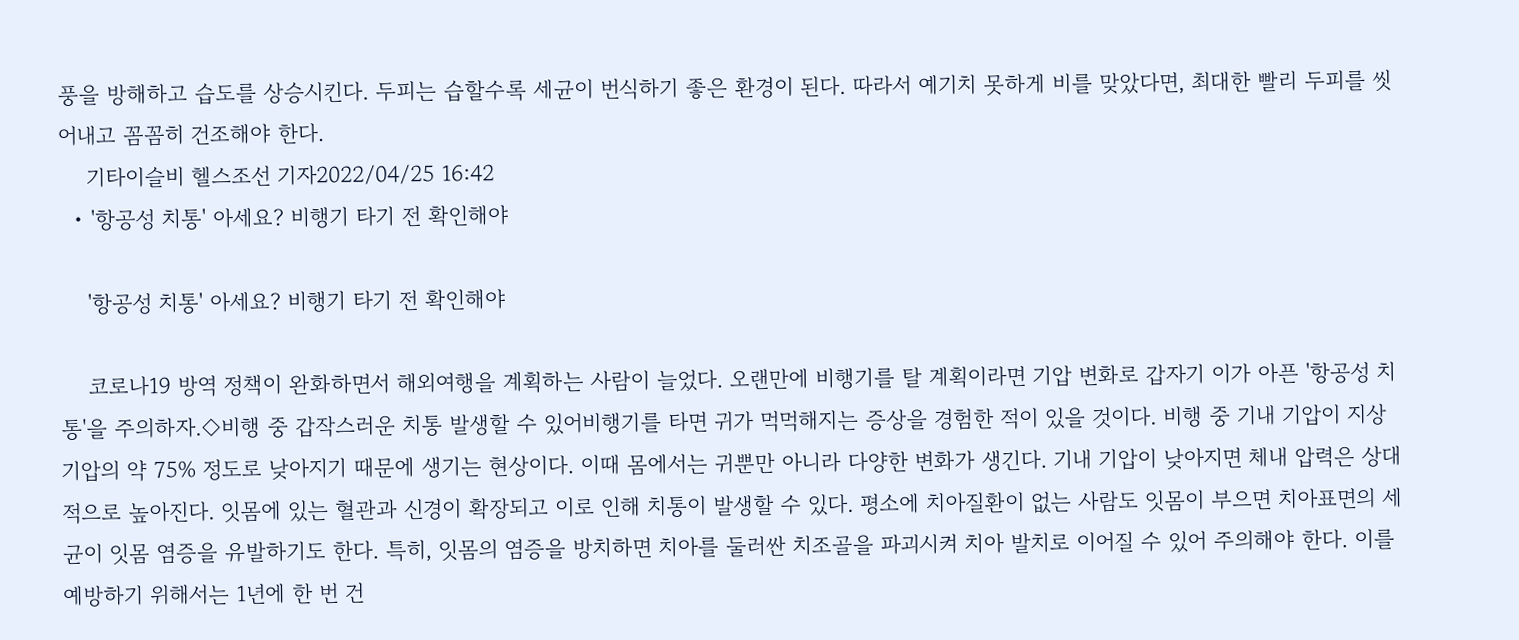풍을 방해하고 습도를 상승시킨다. 두피는 습할수록 세균이 번식하기 좋은 환경이 된다. 따라서 예기치 못하게 비를 맞았다면, 최대한 빨리 두피를 씻어내고 꼼꼼히 건조해야 한다.
    기타이슬비 헬스조선 기자2022/04/25 16:42
  • '항공성 치통' 아세요? 비행기 타기 전 확인해야

    '항공성 치통' 아세요? 비행기 타기 전 확인해야

    코로나19 방역 정책이 완화하면서 해외여행을 계획하는 사람이 늘었다. 오랜만에 비행기를 탈 계획이라면 기압 변화로 갑자기 이가 아픈 '항공성 치통'을 주의하자.◇비행 중 갑작스러운 치통 발생할 수 있어비행기를 타면 귀가 먹먹해지는 증상을 경험한 적이 있을 것이다. 비행 중 기내 기압이 지상 기압의 약 75% 정도로 낮아지기 때문에 생기는 현상이다. 이때 몸에서는 귀뿐만 아니라 다양한 변화가 생긴다. 기내 기압이 낮아지면 체내 압력은 상대적으로 높아진다. 잇몸에 있는 혈관과 신경이 확장되고 이로 인해 치통이 발생할 수 있다. 평소에 치아질환이 없는 사람도 잇몸이 부으면 치아표면의 세균이 잇몸 염증을 유발하기도 한다. 특히, 잇몸의 염증을 방치하면 치아를 둘러싼 치조골을 파괴시켜 치아 발치로 이어질 수 있어 주의해야 한다. 이를 예방하기 위해서는 1년에 한 번 건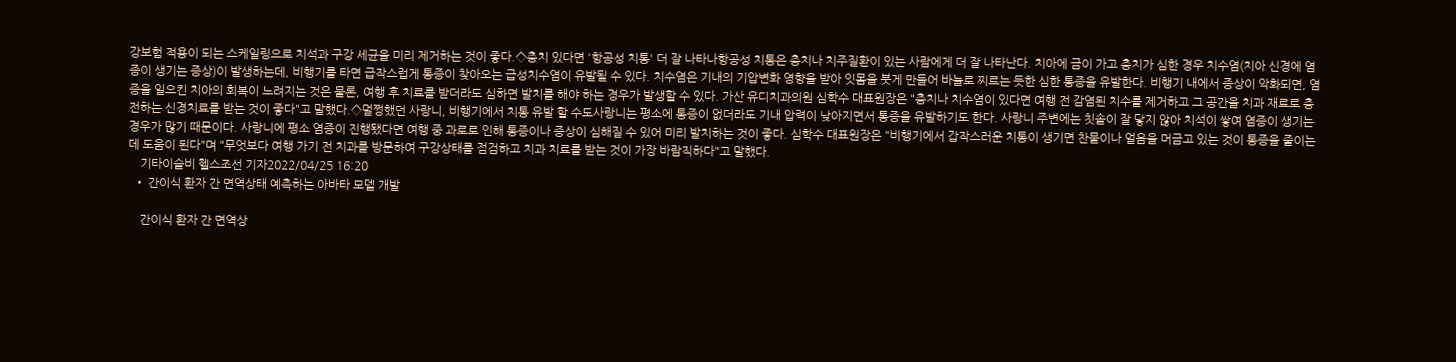강보험 적용이 되는 스케일링으로 치석과 구강 세균을 미리 제거하는 것이 좋다.◇충치 있다면 '항공성 치통' 더 잘 나타나항공성 치통은 충치나 치주질환이 있는 사람에게 더 잘 나타난다. 치아에 금이 가고 충치가 심한 경우 치수염(치아 신경에 염증이 생기는 증상)이 발생하는데, 비행기를 타면 급작스럽게 통증이 찾아오는 급성치수염이 유발될 수 있다. 치수염은 기내의 기압변화 영향을 받아 잇몸을 붓게 만들어 바늘로 찌르는 듯한 심한 통증을 유발한다. 비행기 내에서 증상이 악화되면, 염증을 일으킨 치아의 회복이 느려지는 것은 물론, 여행 후 치료를 받더라도 심하면 발치를 해야 하는 경우가 발생할 수 있다. 가산 유디치과의원 심학수 대표원장은 "충치나 치수염이 있다면 여행 전 감염된 치수를 제거하고 그 공간을 치과 재료로 충전하는 신경치료를 받는 것이 좋다"고 말했다.◇멀쩡했던 사랑니, 비행기에서 치통 유발 할 수도사랑니는 평소에 통증이 없더라도 기내 압력이 낮아지면서 통증을 유발하기도 한다. 사랑니 주변에는 칫솔이 잘 닿지 않아 치석이 쌓여 염증이 생기는 경우가 많기 때문이다. 사랑니에 평소 염증이 진행됐다면 여행 중 과로로 인해 통증이나 증상이 심해질 수 있어 미리 발치하는 것이 좋다. 심학수 대표원장은 "비행기에서 갑작스러운 치통이 생기면 찬물이나 얼음을 머금고 있는 것이 통증을 줄이는 데 도움이 된다"며 "무엇보다 여행 가기 전 치과를 방문하여 구강상태를 점검하고 치과 치료를 받는 것이 가장 바람직하다"고 말했다.
    기타이슬비 헬스조선 기자2022/04/25 16:20
  • 간이식 환자 간 면역상태 예측하는 아바타 모델 개발

    간이식 환자 간 면역상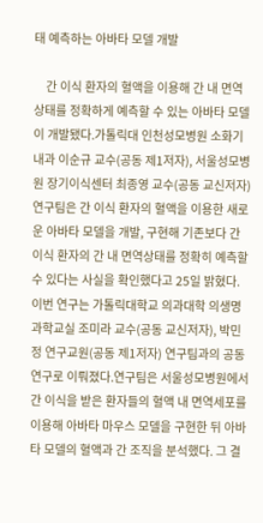태 예측하는 아바타 모델 개발

    간 이식 환자의 혈액을 이용해 간 내 면역상태를 정확하게 예측할 수 있는 아바타 모델이 개발됐다.가톨릭대 인천성모병원 소화기내과 이순규 교수(공동 제1저자), 서울성모병원 장기이식센터 최종영 교수(공동 교신저자) 연구팀은 간 이식 환자의 혈액을 이용한 새로운 아바타 모델을 개발, 구현해 기존보다 간 이식 환자의 간 내 면역상태를 정확히 예측할 수 있다는 사실을 확인했다고 25일 밝혔다.이번 연구는 가톨릭대학교 의과대학 의생명과학교실 조미라 교수(공동 교신저자), 박민정 연구교원(공동 제1저자) 연구팀과의 공동 연구로 이뤄졌다.연구팀은 서울성모병원에서 간 이식을 받은 환자들의 혈액 내 면역세포를 이용해 아바타 마우스 모델을 구현한 뒤 아바타 모델의 혈액과 간 조직을 분석했다. 그 결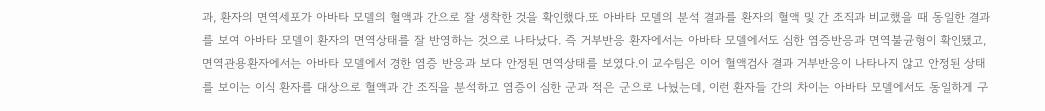과, 환자의 면역세포가 아바타 모델의 혈액과 간으로 잘 생착한 것을 확인했다.또 아바타 모델의 분석 결과를 환자의 혈액 및 간 조직과 비교했을 때 동일한 결과를 보여 아바타 모델이 환자의 면역상태를 잘 반영하는 것으로 나타났다. 즉 거부반응 환자에서는 아바타 모델에서도 심한 염증반응과 면역불균형이 확인됐고, 면역관용환자에서는 아바타 모델에서 경한 염증 반응과 보다 안정된 면역상태를 보였다.이 교수팀은 이어 혈액검사 결과 거부반응이 나타나지 않고 안정된 상태를 보이는 이식 환자를 대상으로 혈액과 간 조직을 분석하고 염증이 심한 군과 적은 군으로 나눴는데, 이런 환자들 간의 차이는 아바타 모델에서도 동일하게 구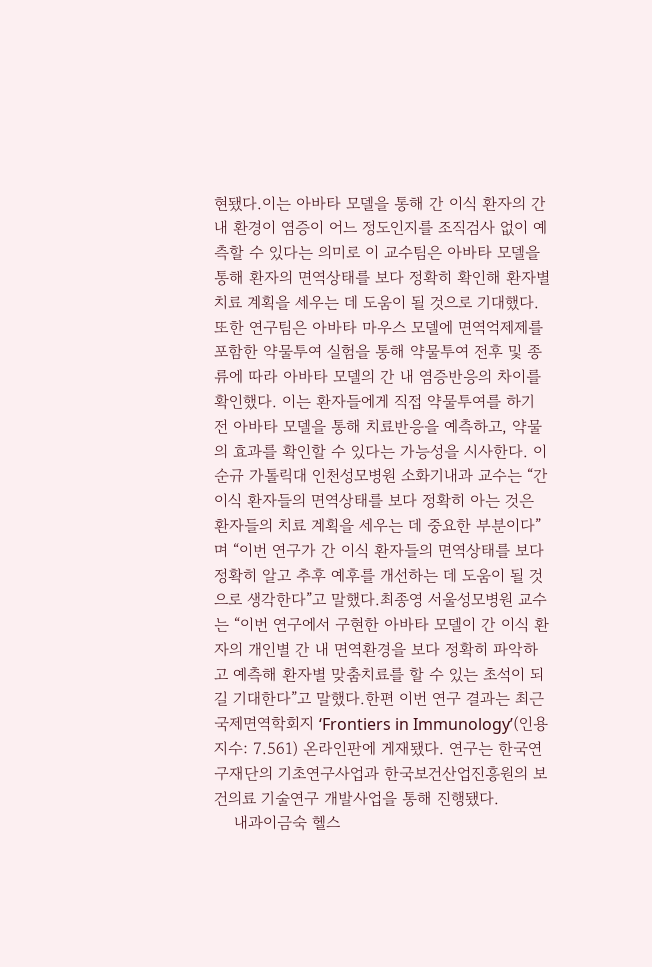현됐다.이는 아바타 모델을 통해 간 이식 환자의 간 내 환경이 염증이 어느 정도인지를 조직검사 없이 예측할 수 있다는 의미로 이 교수팀은 아바타 모델을 통해 환자의 면역상태를 보다 정확히 확인해 환자별 치료 계획을 세우는 데 도움이 될 것으로 기대했다.또한 연구팀은 아바타 마우스 모델에 면역억제제를 포함한 약물투여 실험을 통해 약물투여 전후 및 종류에 따라 아바타 모델의 간 내 염증반응의 차이를 확인했다. 이는 환자들에게 직접 약물투여를 하기 전 아바타 모델을 통해 치료반응을 예측하고, 약물의 효과를 확인할 수 있다는 가능성을 시사한다. 이순규 가톨릭대 인천성모병원 소화기내과 교수는 “간 이식 환자들의 면역상태를 보다 정확히 아는 것은 환자들의 치료 계획을 세우는 데 중요한 부분이다”며 “이번 연구가 간 이식 환자들의 면역상태를 보다 정확히 알고 추후 예후를 개선하는 데 도움이 될 것으로 생각한다”고 말했다.최종영 서울성모병원 교수는 “이번 연구에서 구현한 아바타 모델이 간 이식 환자의 개인별 간 내 면역환경을 보다 정확히 파악하고 예측해 환자별 맞춤치료를 할 수 있는 초석이 되길 기대한다”고 말했다.한편 이번 연구 결과는 최근 국제면역학회지 ‘Frontiers in Immunology’(인용지수: 7.561) 온라인판에 게재됐다. 연구는 한국연구재단의 기초연구사업과 한국보건산업진흥원의 보건의료 기술연구 개발사업을 통해 진행됐다.
    내과이금숙 헬스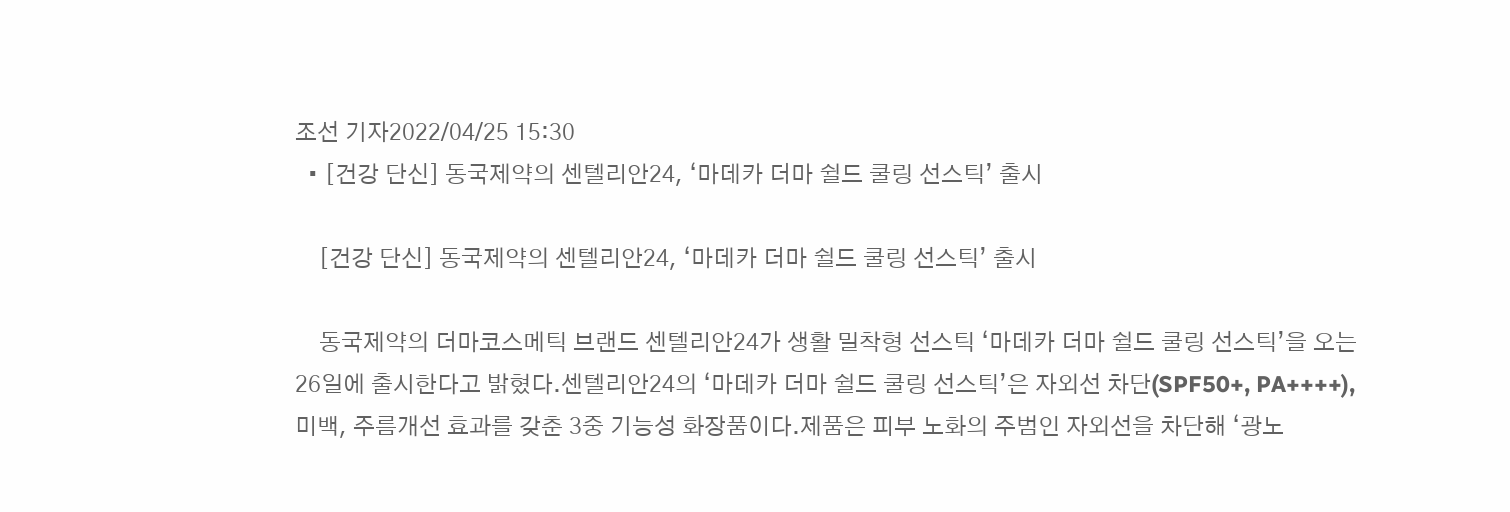조선 기자2022/04/25 15:30
  • [건강 단신] 동국제약의 센텔리안24, ‘마데카 더마 쉴드 쿨링 선스틱’ 출시

    [건강 단신] 동국제약의 센텔리안24, ‘마데카 더마 쉴드 쿨링 선스틱’ 출시

    동국제약의 더마코스메틱 브랜드 센텔리안24가 생활 밀착형 선스틱 ‘마데카 더마 쉴드 쿨링 선스틱’을 오는 26일에 출시한다고 밝혔다.센텔리안24의 ‘마데카 더마 쉴드 쿨링 선스틱’은 자외선 차단(SPF50+, PA++++), 미백, 주름개선 효과를 갖춘 3중 기능성 화장품이다.제품은 피부 노화의 주범인 자외선을 차단해 ‘광노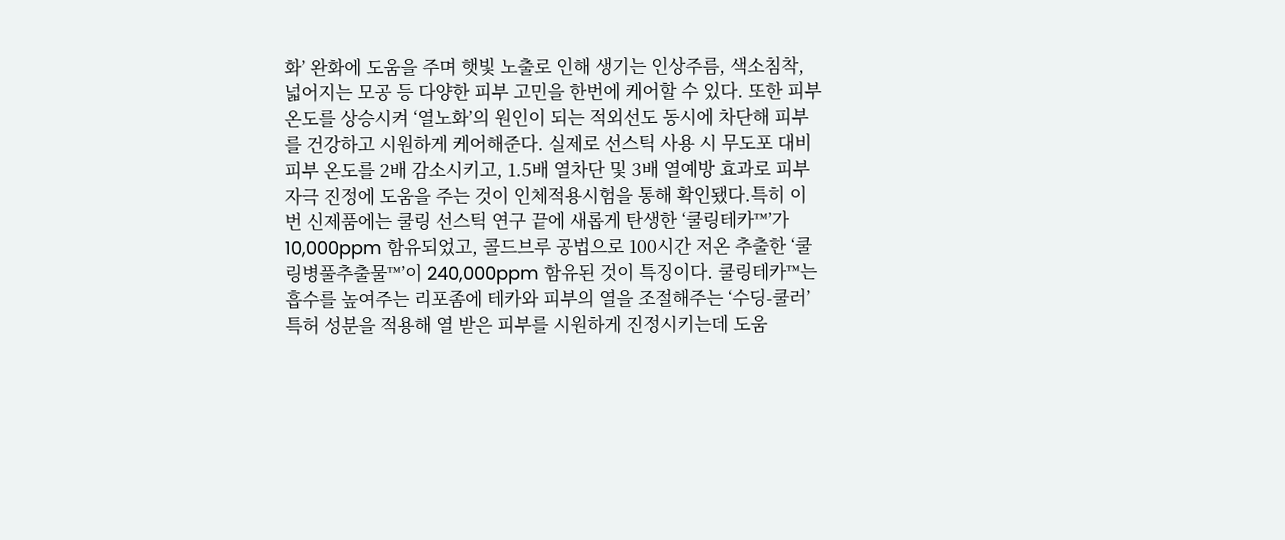화’ 완화에 도움을 주며 햇빛 노출로 인해 생기는 인상주름, 색소침착, 넓어지는 모공 등 다양한 피부 고민을 한번에 케어할 수 있다. 또한 피부 온도를 상승시켜 ‘열노화’의 원인이 되는 적외선도 동시에 차단해 피부를 건강하고 시원하게 케어해준다. 실제로 선스틱 사용 시 무도포 대비 피부 온도를 2배 감소시키고, 1.5배 열차단 및 3배 열예방 효과로 피부 자극 진정에 도움을 주는 것이 인체적용시험을 통해 확인됐다.특히 이번 신제품에는 쿨링 선스틱 연구 끝에 새롭게 탄생한 ‘쿨링테카™’가 10,000ppm 함유되었고, 콜드브루 공법으로 100시간 저온 추출한 ‘쿨링병풀추출물™’이 240,000ppm 함유된 것이 특징이다. 쿨링테카™는 흡수를 높여주는 리포좀에 테카와 피부의 열을 조절해주는 ‘수딩-쿨러’ 특허 성분을 적용해 열 받은 피부를 시원하게 진정시키는데 도움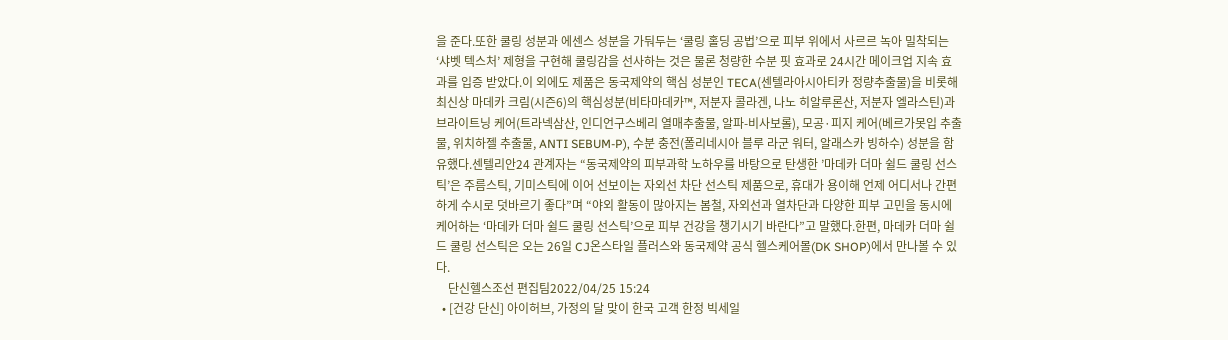을 준다.또한 쿨링 성분과 에센스 성분을 가둬두는 ‘쿨링 홀딩 공법’으로 피부 위에서 사르르 녹아 밀착되는 ‘샤벳 텍스처’ 제형을 구현해 쿨링감을 선사하는 것은 물론 청량한 수분 핏 효과로 24시간 메이크업 지속 효과를 입증 받았다.이 외에도 제품은 동국제약의 핵심 성분인 TECA(센텔라아시아티카 정량추출물)을 비롯해 최신상 마데카 크림(시즌6)의 핵심성분(비타마데카™, 저분자 콜라겐, 나노 히알루론산, 저분자 엘라스틴)과 브라이트닝 케어(트라넥삼산, 인디언구스베리 열매추출물, 알파-비사보롤), 모공·피지 케어(베르가못입 추출물, 위치하젤 추출물, ANTI SEBUM-P), 수분 충전(폴리네시아 블루 라군 워터, 알래스카 빙하수) 성분을 함유했다.센텔리안24 관계자는 “동국제약의 피부과학 노하우를 바탕으로 탄생한 ’마데카 더마 쉴드 쿨링 선스틱’은 주름스틱, 기미스틱에 이어 선보이는 자외선 차단 선스틱 제품으로, 휴대가 용이해 언제 어디서나 간편하게 수시로 덧바르기 좋다”며 “야외 활동이 많아지는 봄철, 자외선과 열차단과 다양한 피부 고민을 동시에 케어하는 ‘마데카 더마 쉴드 쿨링 선스틱’으로 피부 건강을 챙기시기 바란다”고 말했다.한편, 마데카 더마 쉴드 쿨링 선스틱은 오는 26일 CJ온스타일 플러스와 동국제약 공식 헬스케어몰(DK SHOP)에서 만나볼 수 있다.
    단신헬스조선 편집팀2022/04/25 15:24
  • [건강 단신] 아이허브, 가정의 달 맞이 한국 고객 한정 빅세일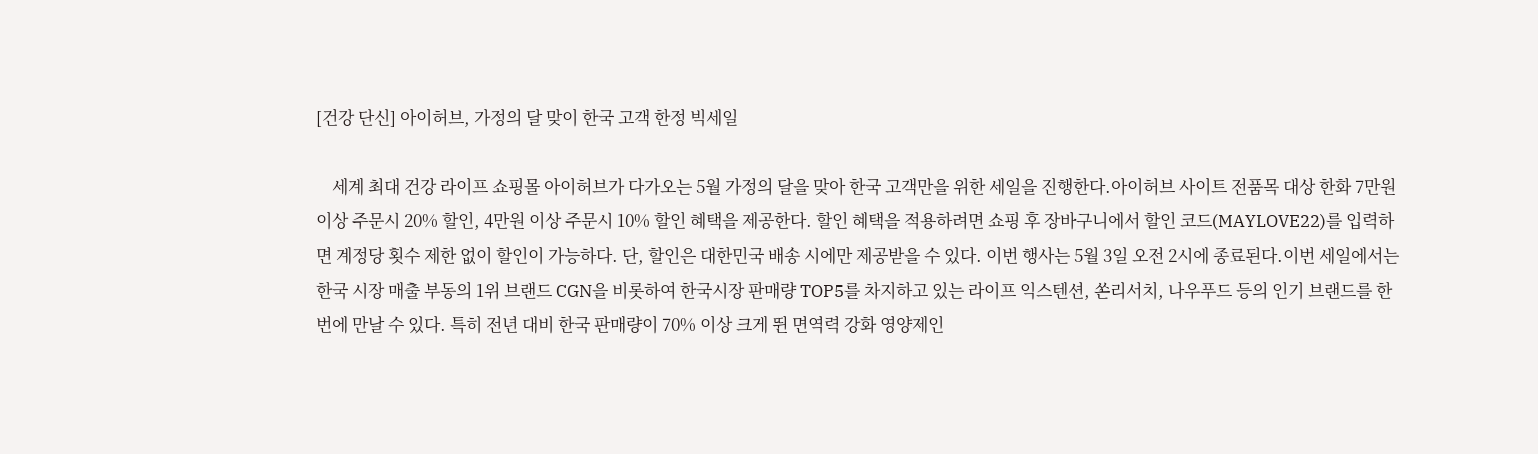[건강 단신] 아이허브, 가정의 달 맞이 한국 고객 한정 빅세일

    세계 최대 건강 라이프 쇼핑몰 아이허브가 다가오는 5월 가정의 달을 맞아 한국 고객만을 위한 세일을 진행한다.아이허브 사이트 전품목 대상 한화 7만원 이상 주문시 20% 할인, 4만원 이상 주문시 10% 할인 혜택을 제공한다. 할인 혜택을 적용하려면 쇼핑 후 장바구니에서 할인 코드(MAYLOVE22)를 입력하면 계정당 횟수 제한 없이 할인이 가능하다. 단, 할인은 대한민국 배송 시에만 제공받을 수 있다. 이번 행사는 5월 3일 오전 2시에 종료된다.이번 세일에서는 한국 시장 매출 부동의 1위 브랜드 CGN을 비롯하여 한국시장 판매량 TOP5를 차지하고 있는 라이프 익스텐션, 쏜리서치, 나우푸드 등의 인기 브랜드를 한 번에 만날 수 있다. 특히 전년 대비 한국 판매량이 70% 이상 크게 뛴 면역력 강화 영양제인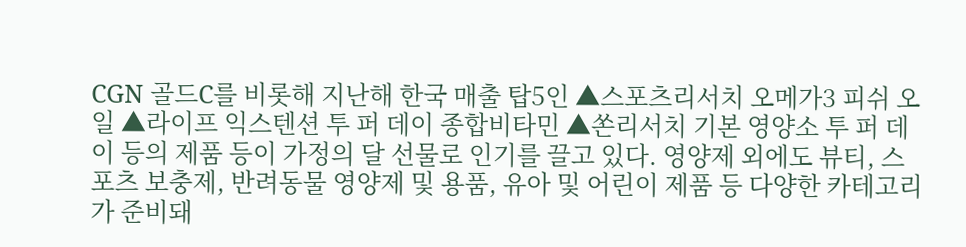CGN 골드C를 비롯해 지난해 한국 매출 탑5인 ▲스포츠리서치 오메가3 피쉬 오일 ▲라이프 익스텐션 투 퍼 데이 종합비타민 ▲쏜리서치 기본 영양소 투 퍼 데이 등의 제품 등이 가정의 달 선물로 인기를 끌고 있다. 영양제 외에도 뷰티, 스포츠 보충제, 반려동물 영양제 및 용품, 유아 및 어린이 제품 등 다양한 카테고리가 준비돼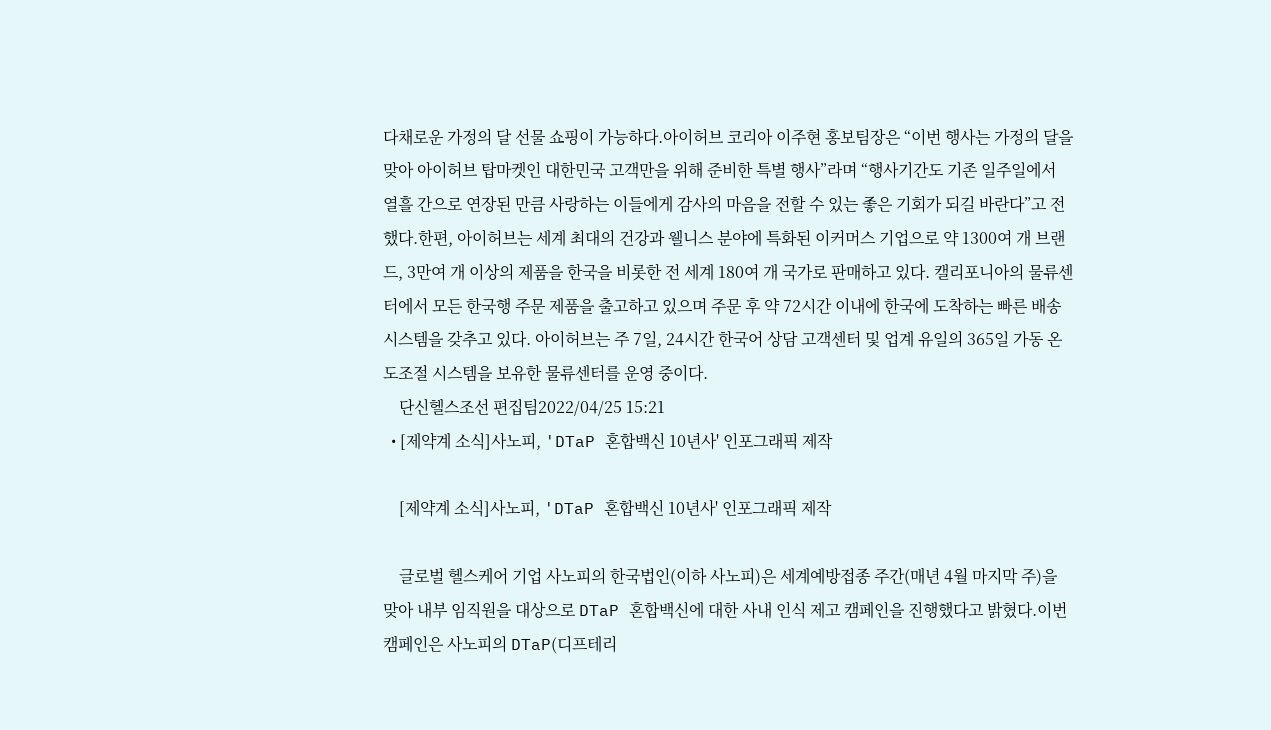다채로운 가정의 달 선물 쇼핑이 가능하다.아이허브 코리아 이주현 홍보팀장은 “이번 행사는 가정의 달을 맞아 아이허브 탑마켓인 대한민국 고객만을 위해 준비한 특별 행사”라며 “행사기간도 기존 일주일에서 열흘 간으로 연장된 만큼 사랑하는 이들에게 감사의 마음을 전할 수 있는 좋은 기회가 되길 바란다”고 전했다.한편, 아이허브는 세계 최대의 건강과 웰니스 분야에 특화된 이커머스 기업으로 약 1300여 개 브랜드, 3만여 개 이상의 제품을 한국을 비롯한 전 세계 180여 개 국가로 판매하고 있다. 캘리포니아의 물류센터에서 모든 한국행 주문 제품을 출고하고 있으며 주문 후 약 72시간 이내에 한국에 도착하는 빠른 배송 시스템을 갖추고 있다. 아이허브는 주 7일, 24시간 한국어 상담 고객센터 및 업계 유일의 365일 가동 온도조절 시스템을 보유한 물류센터를 운영 중이다.
    단신헬스조선 편집팀2022/04/25 15:21
  • [제약계 소식]사노피, 'DTaP 혼합백신 10년사' 인포그래픽 제작

    [제약계 소식]사노피, 'DTaP 혼합백신 10년사' 인포그래픽 제작

    글로벌 헬스케어 기업 사노피의 한국법인(이하 사노피)은 세계예방접종 주간(매년 4월 마지막 주)을 맞아 내부 임직원을 대상으로 DTaP 혼합백신에 대한 사내 인식 제고 캠페인을 진행했다고 밝혔다.이번 캠페인은 사노피의 DTaP(디프테리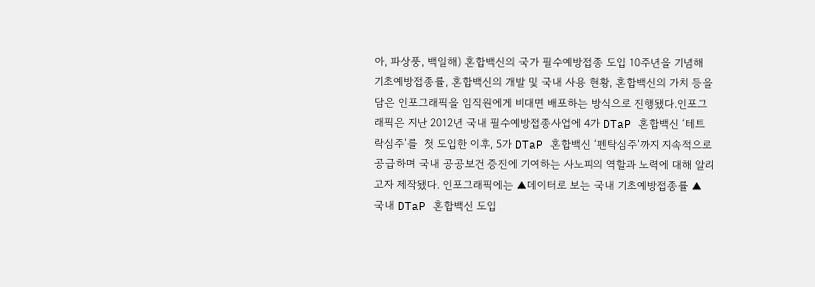아, 파상풍, 백일해) 혼합백신의 국가 필수예방접종 도입 10주년을 기념해 기초예방접종률, 혼합백신의 개발 및 국내 사용 현황, 혼합백신의 가치 등을 담은 인포그래픽을 임직원에게 비대면 배포하는 방식으로 진행됐다.인포그래픽은 지난 2012년 국내 필수예방접종사업에 4가 DTaP 혼합백신 ‘테트락심주’를  첫 도입한 이후, 5가 DTaP 혼합백신 ‘펜탁심주’까지 지속적으로 공급하며 국내 공공보건 증진에 기여하는 사노피의 역할과 노력에 대해 알리고자 제작됐다. 인포그래픽에는 ▲데이터로 보는 국내 기초예방접종률 ▲ 국내 DTaP 혼합백신 도입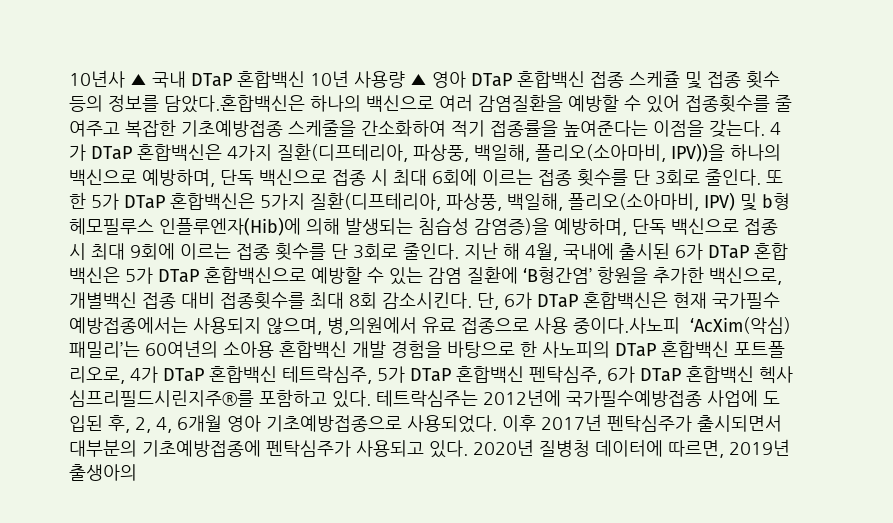10년사 ▲ 국내 DTaP 혼합백신 10년 사용량 ▲ 영아 DTaP 혼합백신 접종 스케쥴 및 접종 횟수 등의 정보를 담았다.혼합백신은 하나의 백신으로 여러 감염질환을 예방할 수 있어 접종횟수를 줄여주고 복잡한 기초예방접종 스케줄을 간소화하여 적기 접종률을 높여준다는 이점을 갖는다. 4가 DTaP 혼합백신은 4가지 질환(디프테리아, 파상풍, 백일해, 폴리오(소아마비, IPV))을 하나의 백신으로 예방하며, 단독 백신으로 접종 시 최대 6회에 이르는 접종 횟수를 단 3회로 줄인다. 또한 5가 DTaP 혼합백신은 5가지 질환(디프테리아, 파상풍, 백일해, 폴리오(소아마비, IPV) 및 b형 헤모필루스 인플루엔자(Hib)에 의해 발생되는 침습성 감염증)을 예방하며, 단독 백신으로 접종 시 최대 9회에 이르는 접종 횟수를 단 3회로 줄인다. 지난 해 4월, 국내에 출시된 6가 DTaP 혼합백신은 5가 DTaP 혼합백신으로 예방할 수 있는 감염 질환에 ‘B형간염’ 항원을 추가한 백신으로, 개별백신 접종 대비 접종횟수를 최대 8회 감소시킨다. 단, 6가 DTaP 혼합백신은 현재 국가필수예방접종에서는 사용되지 않으며, 병,의원에서 유료 접종으로 사용 중이다.사노피  ‘AcXim(악심) 패밀리’는 60여년의 소아용 혼합백신 개발 경험을 바탕으로 한 사노피의 DTaP 혼합백신 포트폴리오로, 4가 DTaP 혼합백신 테트락심주, 5가 DTaP 혼합백신 펜탁심주, 6가 DTaP 혼합백신 헥사심프리필드시린지주®를 포함하고 있다. 테트락심주는 2012년에 국가필수예방접종 사업에 도입된 후, 2, 4, 6개월 영아 기초예방접종으로 사용되었다. 이후 2017년 펜탁심주가 출시되면서 대부분의 기초예방접종에 펜탁심주가 사용되고 있다. 2020년 질병청 데이터에 따르면, 2019년 출생아의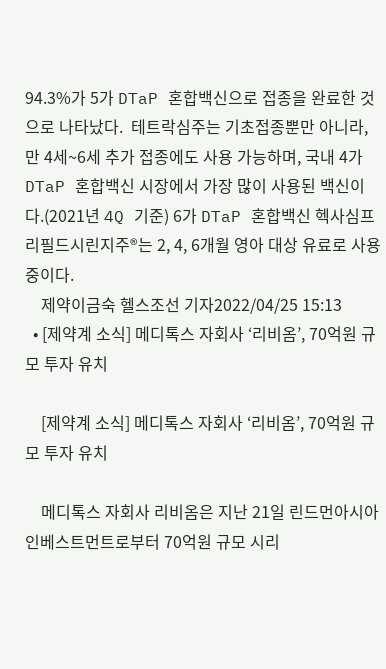94.3%가 5가 DTaP 혼합백신으로 접종을 완료한 것으로 나타났다.  테트락심주는 기초접종뿐만 아니라, 만 4세~6세 추가 접종에도 사용 가능하며, 국내 4가 DTaP 혼합백신 시장에서 가장 많이 사용된 백신이다.(2021년 4Q 기준) 6가 DTaP 혼합백신 헥사심프리필드시린지주®는 2, 4, 6개월 영아 대상 유료로 사용 중이다.
    제약이금숙 헬스조선 기자2022/04/25 15:13
  • [제약계 소식] 메디톡스 자회사 ‘리비옴’, 70억원 규모 투자 유치

    [제약계 소식] 메디톡스 자회사 ‘리비옴’, 70억원 규모 투자 유치

    메디톡스 자회사 리비옴은 지난 21일 린드먼아시아인베스트먼트로부터 70억원 규모 시리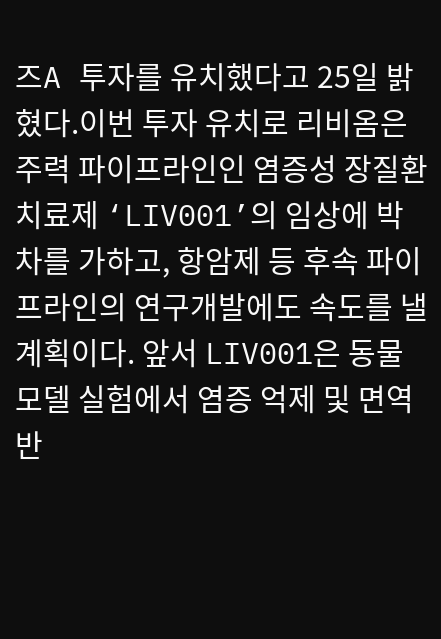즈A 투자를 유치했다고 25일 밝혔다.이번 투자 유치로 리비옴은 주력 파이프라인인 염증성 장질환 치료제 ‘LIV001’의 임상에 박차를 가하고, 항암제 등 후속 파이프라인의 연구개발에도 속도를 낼 계획이다. 앞서 LIV001은 동물모델 실험에서 염증 억제 및 면역 반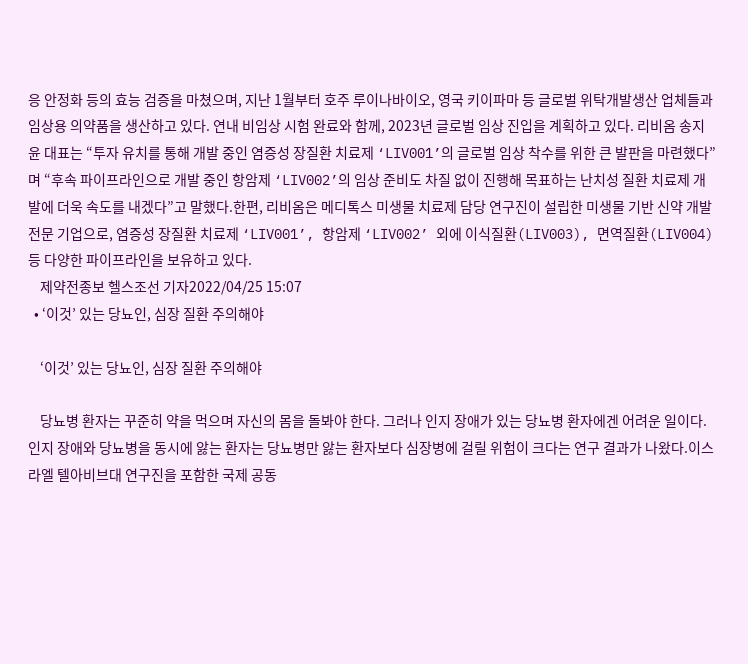응 안정화 등의 효능 검증을 마쳤으며, 지난 1월부터 호주 루이나바이오, 영국 키이파마 등 글로벌 위탁개발생산 업체들과 임상용 의약품을 생산하고 있다. 연내 비임상 시험 완료와 함께, 2023년 글로벌 임상 진입을 계획하고 있다. 리비옴 송지윤 대표는 “투자 유치를 통해 개발 중인 염증성 장질환 치료제 ‘LIV001’의 글로벌 임상 착수를 위한 큰 발판을 마련했다”며 “후속 파이프라인으로 개발 중인 항암제 ‘LIV002’의 임상 준비도 차질 없이 진행해 목표하는 난치성 질환 치료제 개발에 더욱 속도를 내겠다”고 말했다.한편, 리비옴은 메디톡스 미생물 치료제 담당 연구진이 설립한 미생물 기반 신약 개발 전문 기업으로, 염증성 장질환 치료제 ‘LIV001’, 항암제 ‘LIV002’ 외에 이식질환(LIV003), 면역질환(LIV004) 등 다양한 파이프라인을 보유하고 있다.
    제약전종보 헬스조선 기자2022/04/25 15:07
  • ‘이것’ 있는 당뇨인, 심장 질환 주의해야

    ‘이것’ 있는 당뇨인, 심장 질환 주의해야

    당뇨병 환자는 꾸준히 약을 먹으며 자신의 몸을 돌봐야 한다. 그러나 인지 장애가 있는 당뇨병 환자에겐 어려운 일이다. 인지 장애와 당뇨병을 동시에 앓는 환자는 당뇨병만 앓는 환자보다 심장병에 걸릴 위험이 크다는 연구 결과가 나왔다.이스라엘 텔아비브대 연구진을 포함한 국제 공동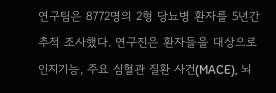연구팀은 8772명의 2형 당뇨병 환자를 5년간 추적 조사했다. 연구진은 환자들을 대상으로 인지기능, 주요 심혈관 질환 사건(MACE), 뇌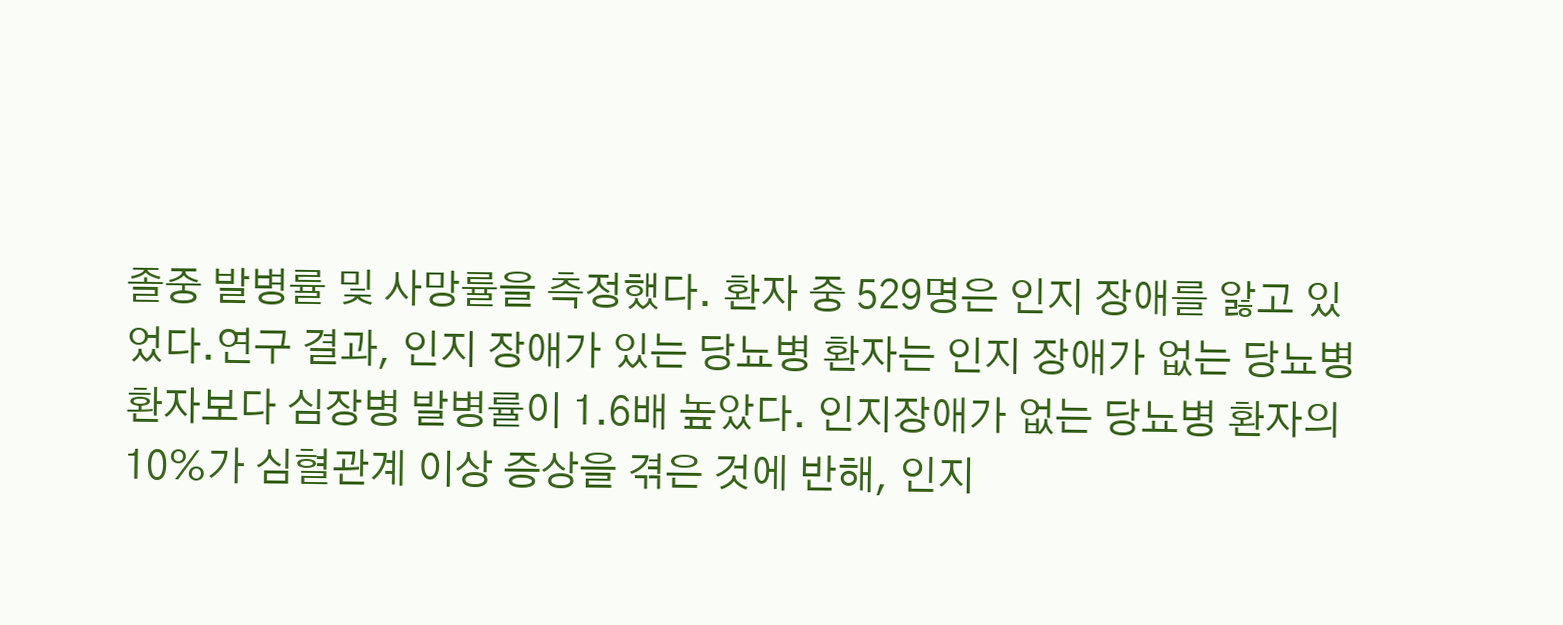졸중 발병률 및 사망률을 측정했다. 환자 중 529명은 인지 장애를 앓고 있었다.연구 결과, 인지 장애가 있는 당뇨병 환자는 인지 장애가 없는 당뇨병 환자보다 심장병 발병률이 1.6배 높았다. 인지장애가 없는 당뇨병 환자의 10%가 심혈관계 이상 증상을 겪은 것에 반해, 인지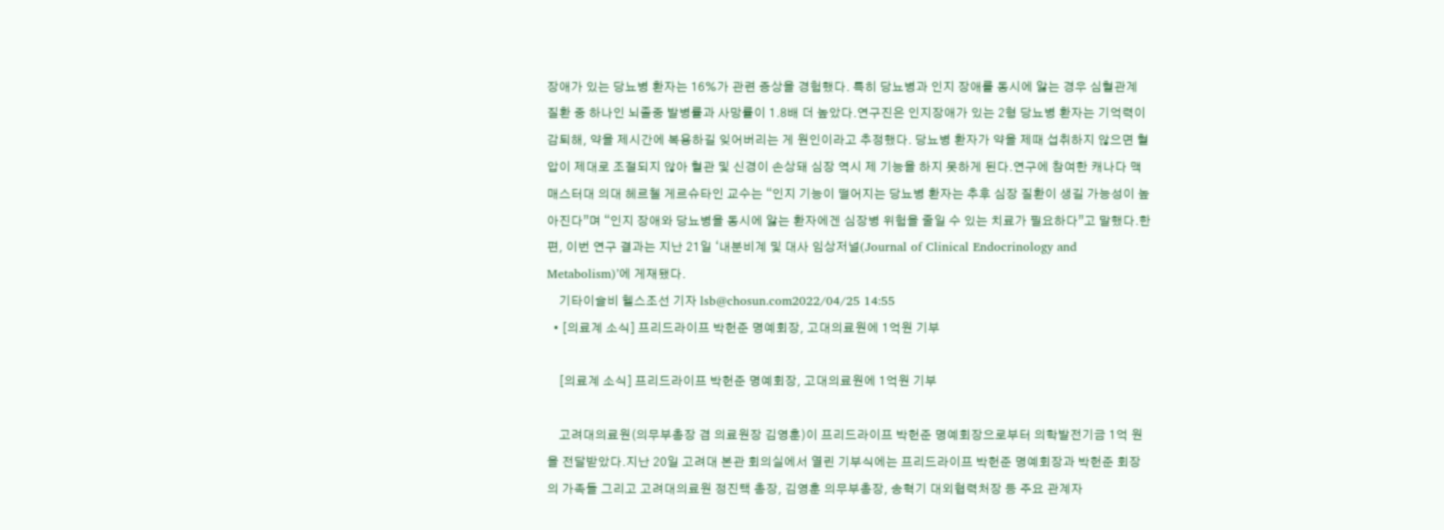장애가 있는 당뇨병 환자는 16%가 관련 증상을 경험했다. 특히 당뇨병과 인지 장애를 동시에 앓는 경우 심혈관계 질환 중 하나인 뇌졸중 발병률과 사망률이 1.8배 더 높았다.연구진은 인지장애가 있는 2형 당뇨병 환자는 기억력이 감퇴해, 약을 제시간에 복용하길 잊어버리는 게 원인이라고 추정했다. 당뇨병 환자가 약을 제때 섭취하지 않으면 혈압이 제대로 조절되지 않아 혈관 및 신경이 손상돼 심장 역시 제 기능을 하지 못하게 된다.연구에 참여한 캐나다 맥매스터대 의대 헤르첼 게르슈타인 교수는 “인지 기능이 떨어지는 당뇨병 환자는 추후 심장 질환이 생길 가능성이 높아진다”며 “인지 장애와 당뇨병을 동시에 앓는 환자에겐 심장병 위험을 줄일 수 있는 치료가 필요하다”고 말했다.한편, 이번 연구 결과는 지난 21일 ‘내분비계 및 대사 임상저널(Journal of Clinical Endocrinology and Metabolism)’에 게재됐다.
    기타이슬비 헬스조선 기자 lsb@chosun.com2022/04/25 14:55
  • [의료계 소식] 프리드라이프 박헌준 명예회장, 고대의료원에 1억원 기부

    [의료계 소식] 프리드라이프 박헌준 명예회장, 고대의료원에 1억원 기부

    고려대의료원(의무부총장 겸 의료원장 김영훈)이 프리드라이프 박헌준 명예회장으로부터 의학발전기금 1억 원을 전달받았다.지난 20일 고려대 본관 회의실에서 열린 기부식에는 프리드라이프 박헌준 명예회장과 박헌준 회장의 가족들 그리고 고려대의료원 정진택 총장, 김영훈 의무부총장, 송혁기 대외협력처장 등 주요 관계자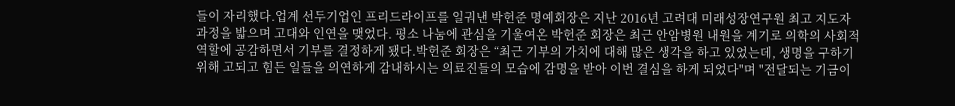들이 자리했다.업계 선두기업인 프리드라이프를 일궈낸 박헌준 명예회장은 지난 2016년 고려대 미래성장연구원 최고 지도자 과정을 밟으며 고대와 인연을 맺었다. 평소 나눔에 관심을 기울여온 박헌준 회장은 최근 안암병원 내원을 계기로 의학의 사회적 역할에 공감하면서 기부를 결정하게 됐다.박헌준 회장은 “최근 기부의 가치에 대해 많은 생각을 하고 있었는데, 생명을 구하기 위해 고되고 힘든 일들을 의연하게 감내하시는 의료진들의 모습에 감명을 받아 이번 결심을 하게 되었다"며 "전달되는 기금이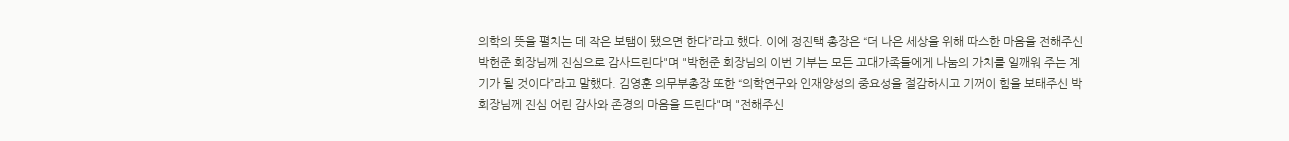의학의 뜻을 펼치는 데 작은 보탬이 됐으면 한다”라고 했다. 이에 정진택 총장은 “더 나은 세상을 위해 따스한 마음을 전해주신 박헌준 회장님께 진심으로 감사드린다"며 "박헌준 회장님의 이번 기부는 모든 고대가족들에게 나눔의 가치를 일깨워 주는 계기가 될 것이다”라고 말했다. 김영훈 의무부총장 또한 “의학연구와 인재양성의 중요성을 절감하시고 기꺼이 힘을 보태주신 박 회장님께 진심 어린 감사와 존경의 마음을 드린다"며 "전해주신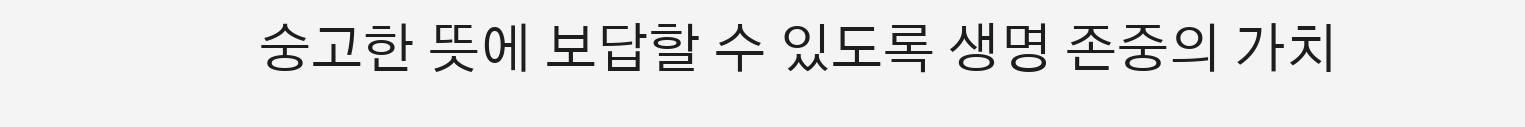숭고한 뜻에 보답할 수 있도록 생명 존중의 가치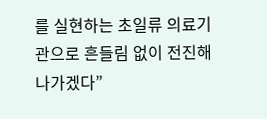를 실현하는 초일류 의료기관으로 흔들림 없이 전진해 나가겠다”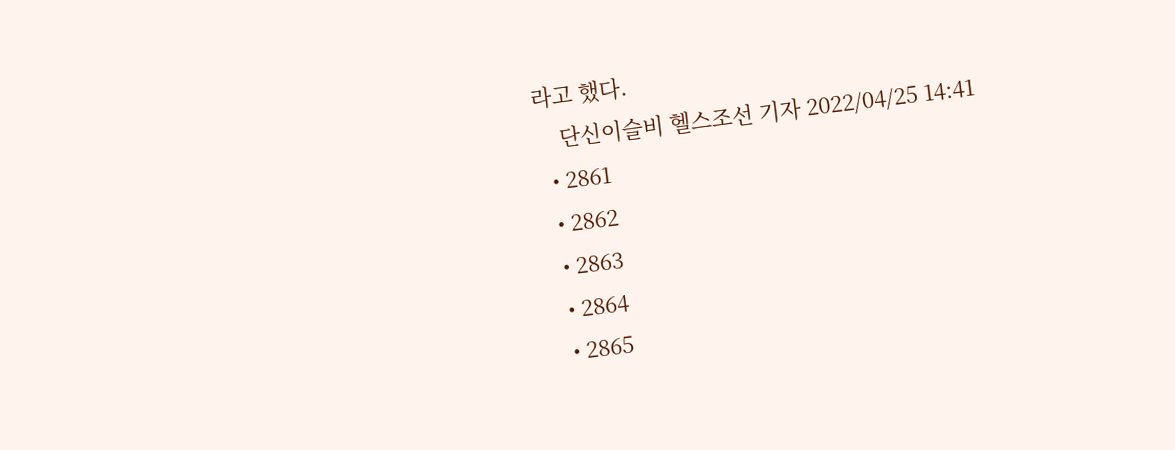라고 했다.
    단신이슬비 헬스조선 기자 2022/04/25 14:41
  • 2861
  • 2862
  • 2863
  • 2864
  • 2865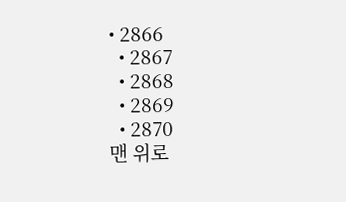• 2866
  • 2867
  • 2868
  • 2869
  • 2870
맨 위로